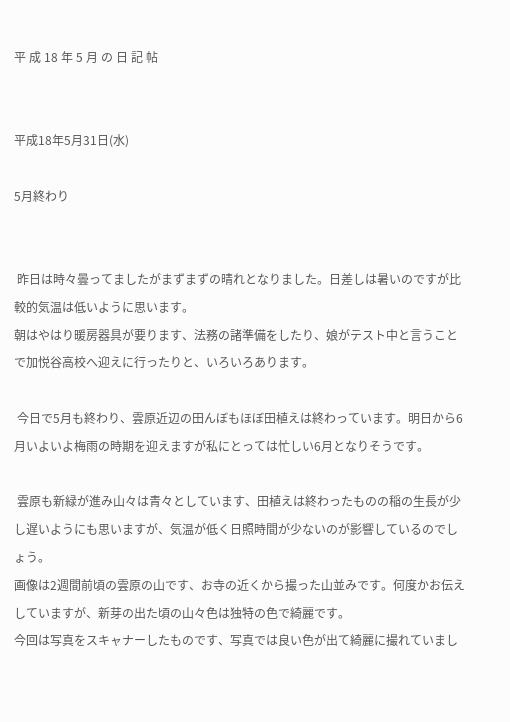平 成 18 年 5 月 の 日 記 帖


平成18年5月31日(水)

5月終わり


 昨日は時々曇ってましたがまずまずの晴れとなりました。日差しは暑いのですが比較的気温は低いように思います。
朝はやはり暖房器具が要ります、法務の諸準備をしたり、娘がテスト中と言うことで加悦谷高校へ迎えに行ったりと、いろいろあります。

 今日で5月も終わり、雲原近辺の田んぼもほぼ田植えは終わっています。明日から6月いよいよ梅雨の時期を迎えますが私にとっては忙しい6月となりそうです。

 雲原も新緑が進み山々は青々としています、田植えは終わったものの稲の生長が少し遅いようにも思いますが、気温が低く日照時間が少ないのが影響しているのでしょう。
画像は2週間前頃の雲原の山です、お寺の近くから撮った山並みです。何度かお伝えしていますが、新芽の出た頃の山々色は独特の色で綺麗です。
今回は写真をスキャナーしたものです、写真では良い色が出て綺麗に撮れていまし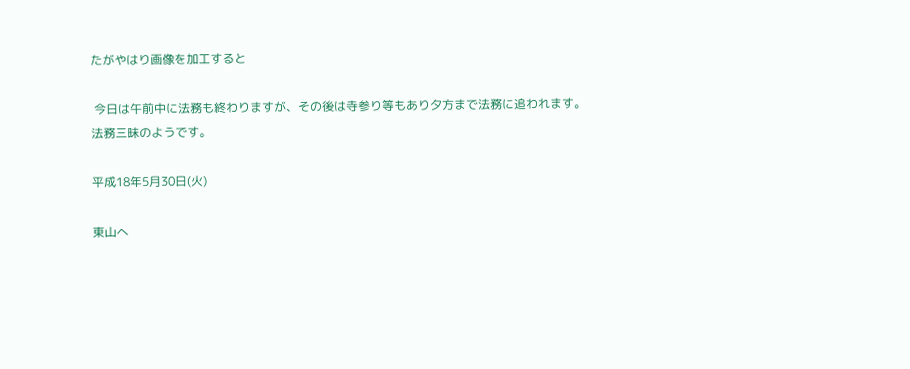たがやはり画像を加工すると

 今日は午前中に法務も終わりますが、その後は寺参り等もあり夕方まで法務に追われます。
法務三昧のようです。

平成18年5月30日(火)

東山へ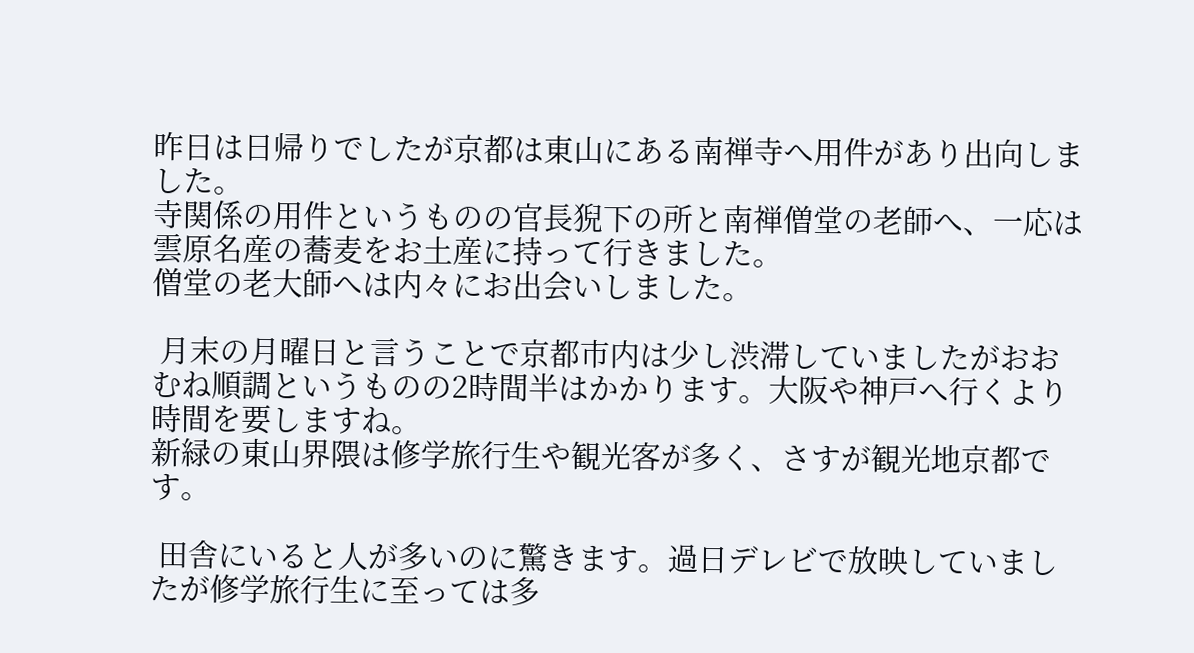昨日は日帰りでしたが京都は東山にある南禅寺へ用件があり出向しました。
寺関係の用件というものの官長猊下の所と南禅僧堂の老師へ、一応は雲原名産の蕎麦をお土産に持って行きました。
僧堂の老大師へは内々にお出会いしました。

 月末の月曜日と言うことで京都市内は少し渋滞していましたがおおむね順調というものの2時間半はかかります。大阪や神戸へ行くより時間を要しますね。
新緑の東山界隈は修学旅行生や観光客が多く、さすが観光地京都です。

 田舎にいると人が多いのに驚きます。過日デレビで放映していましたが修学旅行生に至っては多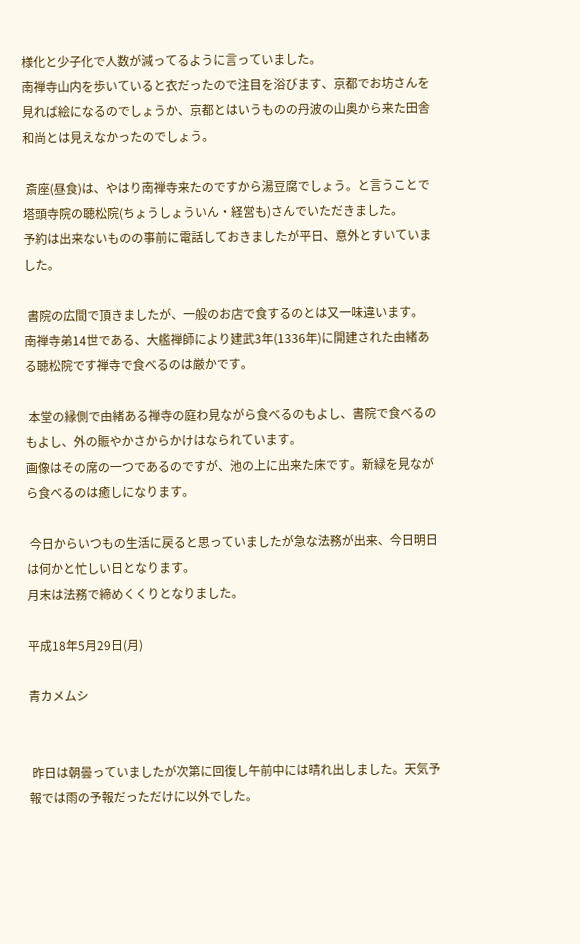様化と少子化で人数が減ってるように言っていました。
南禅寺山内を歩いていると衣だったので注目を浴びます、京都でお坊さんを見れば絵になるのでしょうか、京都とはいうものの丹波の山奥から来た田舎和尚とは見えなかったのでしょう。

 斎座(昼食)は、やはり南禅寺来たのですから湯豆腐でしょう。と言うことで塔頭寺院の聴松院(ちょうしょういん・経営も)さんでいただきました。
予約は出来ないものの事前に電話しておきましたが平日、意外とすいていました。

 書院の広間で頂きましたが、一般のお店で食するのとは又一味違います。
南禅寺弟14世である、大艦禅師により建武3年(1336年)に開建された由緒ある聴松院です禅寺で食べるのは厳かです。

 本堂の縁側で由緒ある禅寺の庭わ見ながら食べるのもよし、書院で食べるのもよし、外の賑やかさからかけはなられています。
画像はその席の一つであるのですが、池の上に出来た床です。新緑を見ながら食べるのは癒しになります。

 今日からいつもの生活に戻ると思っていましたが急な法務が出来、今日明日は何かと忙しい日となります。
月末は法務で締めくくりとなりました。

平成18年5月29日(月)

青カメムシ


 昨日は朝曇っていましたが次第に回復し午前中には晴れ出しました。天気予報では雨の予報だっただけに以外でした。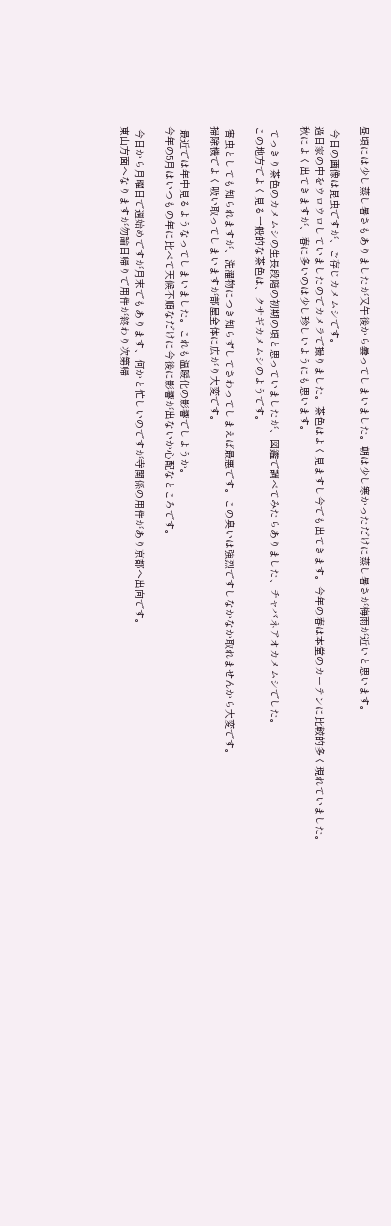昼頃には少し蒸し暑さもありましたが又午後から曇ってしまいました。朝は少し寒かっただけに蒸し暑さが梅雨が近いと思います。

 今日の画像は昆虫ですが、ご存じカメムシです。
過日家の中をウロウロしていましたのでカメラで撮りました。茶色はよく見ますし今でも出てきます。今年の春は本堂のカーテンに比較的多く現れていました。
秋によく出てきますが、春に多いのは少し珍しいようにも思います。

 てっきり茶色のカメムシの生長段階の初期の頃と思っていましたが、図鑑で調べてみたらありました、チャバネアオカメムシでした。
この地方でよく見る一般的な茶色は、クサギカメムシのようです。

 害虫としても知られますが、洗濯物につき知らずしてさわってしまえば最悪です。この臭いは強烈ですしなかなか取れませんから大変です。
掃除機でよく吸い取ってしまいますが部屋全体に広がり大変です。

 最近では年中見るようなってしまいました。これも温暖化の影響でしようか。
今年の5月はいつもの年に比べて天候不順なだけに今後に影響が出ないか心配なところです。

 今日から月曜日で週始めですが月末でもあります、何かと忙しいのですが寺関係の用件があり京都へ出向です。
東山方面へなりますが勿論日帰りで用件が終わり次第帰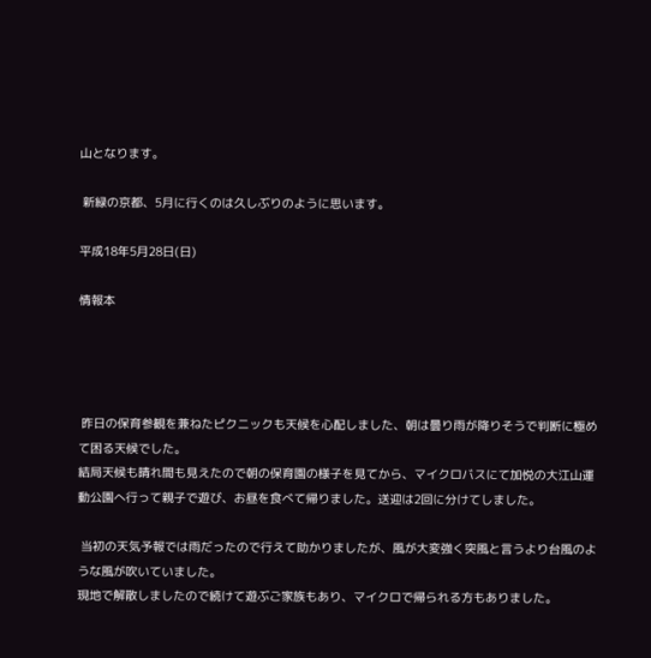山となります。

 新緑の京都、5月に行くのは久しぶりのように思います。

平成18年5月28日(日)

情報本




 昨日の保育参観を兼ねたピクニックも天候を心配しました、朝は曇り雨が降りそうで判断に極めて困る天候でした。
結局天候も晴れ間も見えたので朝の保育園の様子を見てから、マイクロバスにて加悦の大江山運動公園へ行って親子で遊び、お昼を食べて帰りました。送迎は2回に分けてしました。

 当初の天気予報では雨だったので行えて助かりましたが、風が大変強く突風と言うより台風のような風が吹いていました。
現地で解散しましたので続けて遊ぶご家族もあり、マイクロで帰られる方もありました。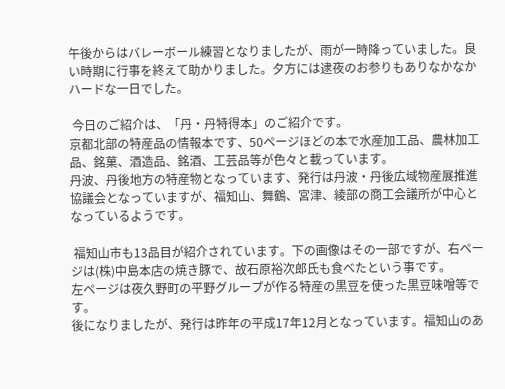午後からはバレーボール練習となりましたが、雨が一時降っていました。良い時期に行事を終えて助かりました。夕方には逮夜のお参りもありなかなかハードな一日でした。

 今日のご紹介は、「丹・丹特得本」のご紹介です。
京都北部の特産品の情報本です、50ページほどの本で水産加工品、農林加工品、銘菓、酒造品、銘酒、工芸品等が色々と載っています。
丹波、丹後地方の特産物となっています、発行は丹波・丹後広域物産展推進協議会となっていますが、福知山、舞鶴、宮津、綾部の商工会議所が中心となっているようです。

 福知山市も13品目が紹介されています。下の画像はその一部ですが、右ページは(株)中島本店の焼き豚で、故石原裕次郎氏も食べたという事です。
左ページは夜久野町の平野グループが作る特産の黒豆を使った黒豆味噌等です。
後になりましたが、発行は昨年の平成17年12月となっています。福知山のあ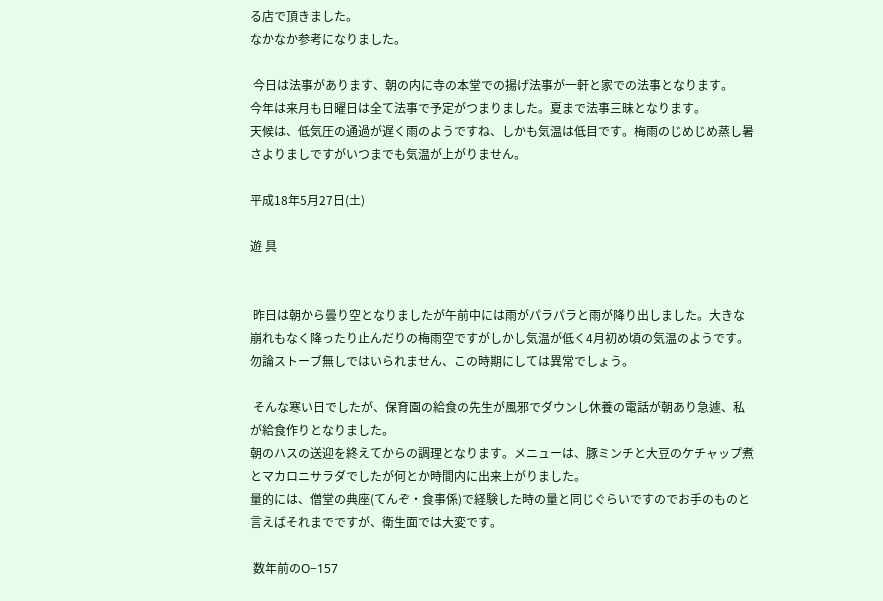る店で頂きました。
なかなか参考になりました。

 今日は法事があります、朝の内に寺の本堂での揚げ法事が一軒と家での法事となります。
今年は来月も日曜日は全て法事で予定がつまりました。夏まで法事三昧となります。
天候は、低気圧の通過が遅く雨のようですね、しかも気温は低目です。梅雨のじめじめ蒸し暑さよりましですがいつまでも気温が上がりません。

平成18年5月27日(土)

遊 具


 昨日は朝から曇り空となりましたが午前中には雨がパラパラと雨が降り出しました。大きな崩れもなく降ったり止んだりの梅雨空ですがしかし気温が低く4月初め頃の気温のようです。
勿論ストーブ無しではいられません、この時期にしては異常でしょう。

 そんな寒い日でしたが、保育園の給食の先生が風邪でダウンし休養の電話が朝あり急遽、私が給食作りとなりました。
朝のハスの送迎を終えてからの調理となります。メニューは、豚ミンチと大豆のケチャップ煮とマカロニサラダでしたが何とか時間内に出来上がりました。
量的には、僧堂の典座(てんぞ・食事係)で経験した時の量と同じぐらいですのでお手のものと言えばそれまでですが、衛生面では大変です。

 数年前のO−157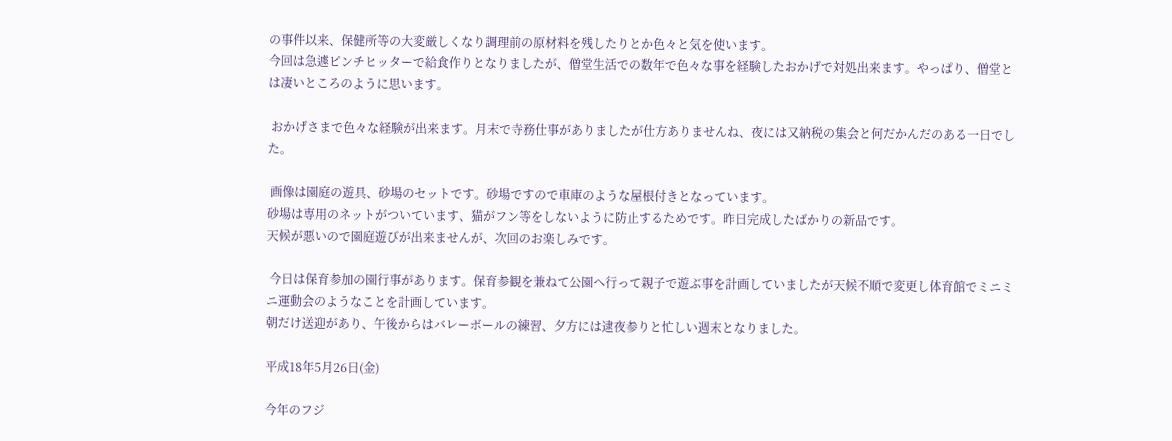の事件以来、保健所等の大変厳しくなり調理前の原材料を残したりとか色々と気を使います。
今回は急遽ピンチヒッターで給食作りとなりましたが、僧堂生活での数年で色々な事を経験したおかげで対処出来ます。やっぱり、僧堂とは凄いところのように思います。

 おかげさまで色々な経験が出来ます。月末で寺務仕事がありましたが仕方ありませんね、夜には又納税の集会と何だかんだのある一日でした。

 画像は園庭の遊具、砂場のセットです。砂場ですので車庫のような屋根付きとなっています。
砂場は専用のネットがついています、猫がフン等をしないように防止するためです。昨日完成したばかりの新品です。
天候が悪いので園庭遊びが出来ませんが、次回のお楽しみです。

 今日は保育参加の園行事があります。保育参観を兼ねて公園へ行って親子で遊ぶ事を計画していましたが天候不順で変更し体育館でミニミニ運動会のようなことを計画しています。
朝だけ送迎があり、午後からはバレーボールの練習、夕方には逮夜参りと忙しい週末となりました。

平成18年5月26日(金)

今年のフジ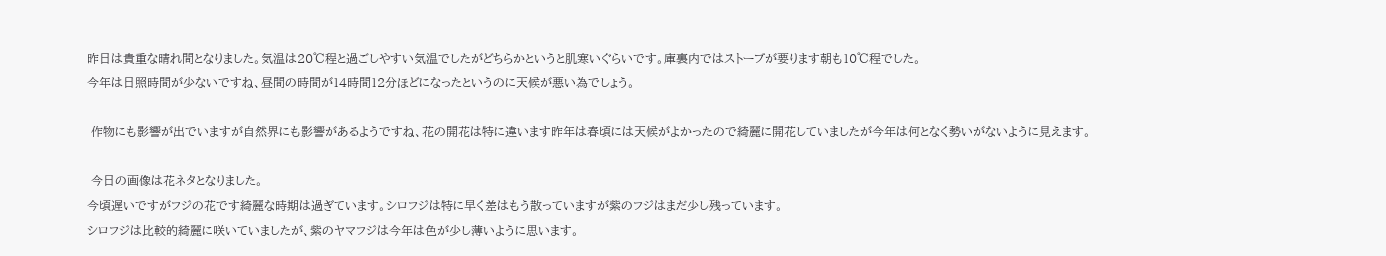昨日は貴重な晴れ間となりました。気温は20℃程と過ごしやすい気温でしたがどちらかというと肌寒いぐらいです。庫裏内ではストーブが要ります朝も10℃程でした。
今年は日照時間が少ないですね、昼間の時間が14時間12分ほどになったというのに天候が悪い為でしょう。

 作物にも影響が出でいますが自然界にも影響があるようですね、花の開花は特に違います昨年は春頃には天候がよかったので綺麗に開花していましたが今年は何となく勢いがないように見えます。

 今日の画像は花ネタとなりました。
今頃遅いですがフジの花です綺麗な時期は過ぎています。シロフジは特に早く差はもう散っていますが紫のフジはまだ少し残っています。
シロフジは比較的綺麗に咲いていましたが、紫のヤマフジは今年は色が少し薄いように思います。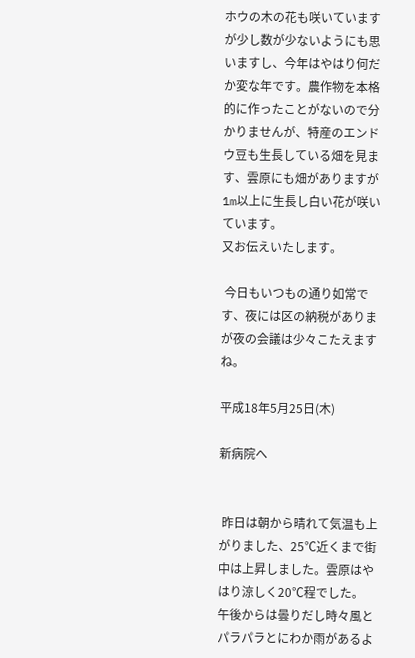ホウの木の花も咲いていますが少し数が少ないようにも思いますし、今年はやはり何だか変な年です。農作物を本格的に作ったことがないので分かりませんが、特産のエンドウ豆も生長している畑を見ます、雲原にも畑がありますが1m以上に生長し白い花が咲いています。
又お伝えいたします。

 今日もいつもの通り如常です、夜には区の納税がありまが夜の会議は少々こたえますね。

平成18年5月25日(木)

新病院へ


 昨日は朝から晴れて気温も上がりました、25℃近くまで街中は上昇しました。雲原はやはり涼しく20℃程でした。
午後からは曇りだし時々風とパラパラとにわか雨があるよ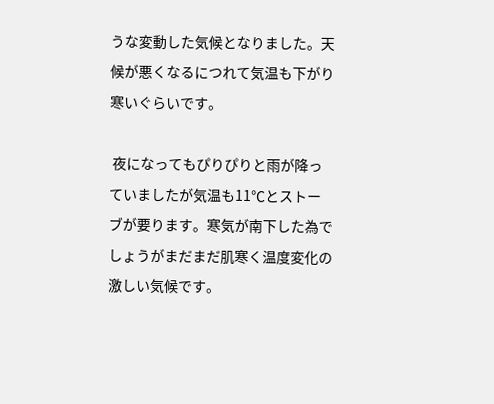うな変動した気候となりました。天候が悪くなるにつれて気温も下がり寒いぐらいです。

 夜になってもぴりぴりと雨が降っていましたが気温も11℃とストーブが要ります。寒気が南下した為でしょうがまだまだ肌寒く温度変化の激しい気候です。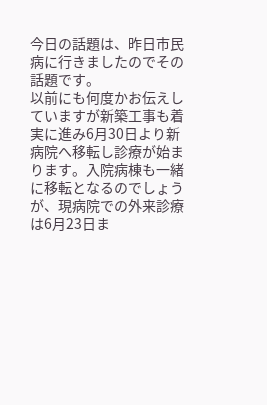今日の話題は、昨日市民病に行きましたのでその話題です。
以前にも何度かお伝えしていますが新築工事も着実に進み6月30日より新病院へ移転し診療が始まります。入院病棟も一緒に移転となるのでしょうが、現病院での外来診療は6月23日ま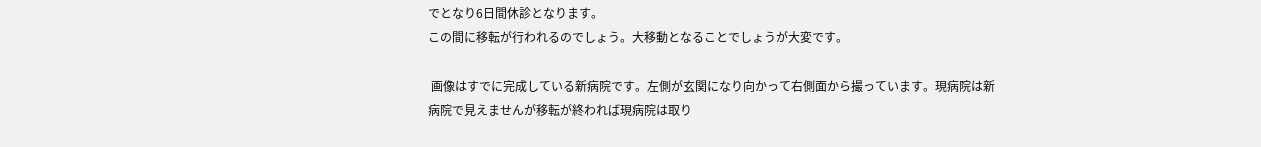でとなり6日間休診となります。
この間に移転が行われるのでしょう。大移動となることでしょうが大変です。

 画像はすでに完成している新病院です。左側が玄関になり向かって右側面から撮っています。現病院は新病院で見えませんが移転が終われば現病院は取り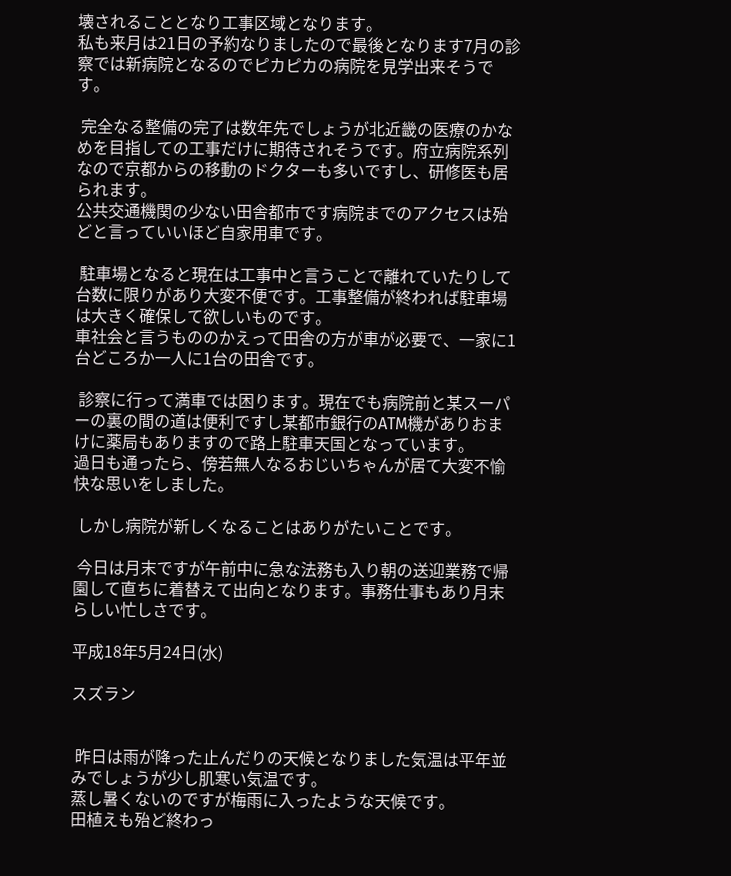壊されることとなり工事区域となります。
私も来月は21日の予約なりましたので最後となります7月の診察では新病院となるのでピカピカの病院を見学出来そうです。

 完全なる整備の完了は数年先でしょうが北近畿の医療のかなめを目指しての工事だけに期待されそうです。府立病院系列なので京都からの移動のドクターも多いですし、研修医も居られます。
公共交通機関の少ない田舎都市です病院までのアクセスは殆どと言っていいほど自家用車です。

 駐車場となると現在は工事中と言うことで離れていたりして台数に限りがあり大変不便です。工事整備が終われば駐車場は大きく確保して欲しいものです。
車社会と言うもののかえって田舎の方が車が必要で、一家に1台どころか一人に1台の田舎です。

 診察に行って満車では困ります。現在でも病院前と某スーパーの裏の間の道は便利ですし某都市銀行のATM機がありおまけに薬局もありますので路上駐車天国となっています。
過日も通ったら、傍若無人なるおじいちゃんが居て大変不愉快な思いをしました。

 しかし病院が新しくなることはありがたいことです。

 今日は月末ですが午前中に急な法務も入り朝の送迎業務で帰園して直ちに着替えて出向となります。事務仕事もあり月末らしい忙しさです。

平成18年5月24日(水)

スズラン


 昨日は雨が降った止んだりの天候となりました気温は平年並みでしょうが少し肌寒い気温です。
蒸し暑くないのですが梅雨に入ったような天候です。
田植えも殆ど終わっ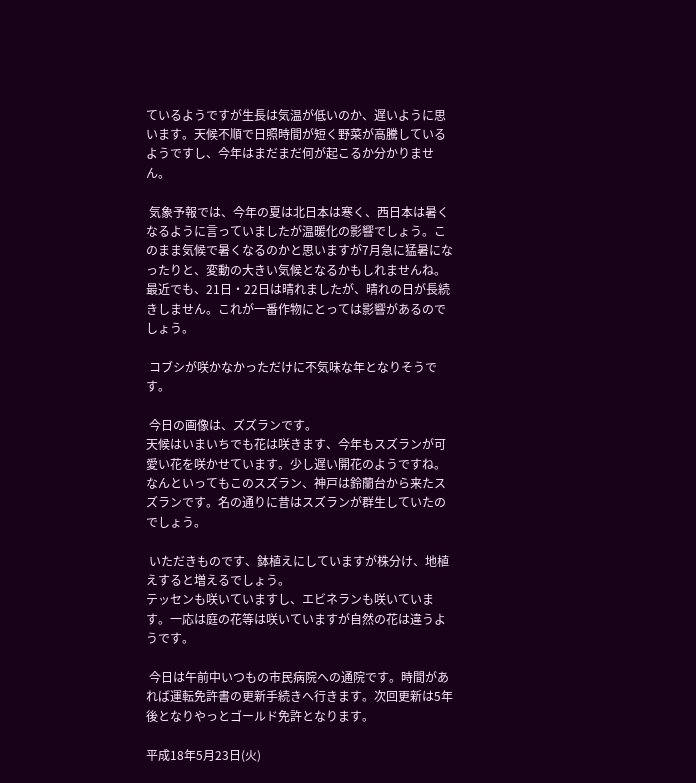ているようですが生長は気温が低いのか、遅いように思います。天候不順で日照時間が短く野菜が高騰しているようですし、今年はまだまだ何が起こるか分かりません。

 気象予報では、今年の夏は北日本は寒く、西日本は暑くなるように言っていましたが温暖化の影響でしょう。このまま気候で暑くなるのかと思いますが7月急に猛暑になったりと、変動の大きい気候となるかもしれませんね。
最近でも、21日・22日は晴れましたが、晴れの日が長続きしません。これが一番作物にとっては影響があるのでしょう。

 コブシが咲かなかっただけに不気味な年となりそうです。

 今日の画像は、ズズランです。
天候はいまいちでも花は咲きます、今年もスズランが可愛い花を咲かせています。少し遅い開花のようですね。
なんといってもこのスズラン、神戸は鈴蘭台から来たスズランです。名の通りに昔はスズランが群生していたのでしょう。

 いただきものです、鉢植えにしていますが株分け、地植えすると増えるでしょう。
テッセンも咲いていますし、エビネランも咲いています。一応は庭の花等は咲いていますが自然の花は違うようです。

 今日は午前中いつもの市民病院への通院です。時間があれば運転免許書の更新手続きへ行きます。次回更新は5年後となりやっとゴールド免許となります。

平成18年5月23日(火)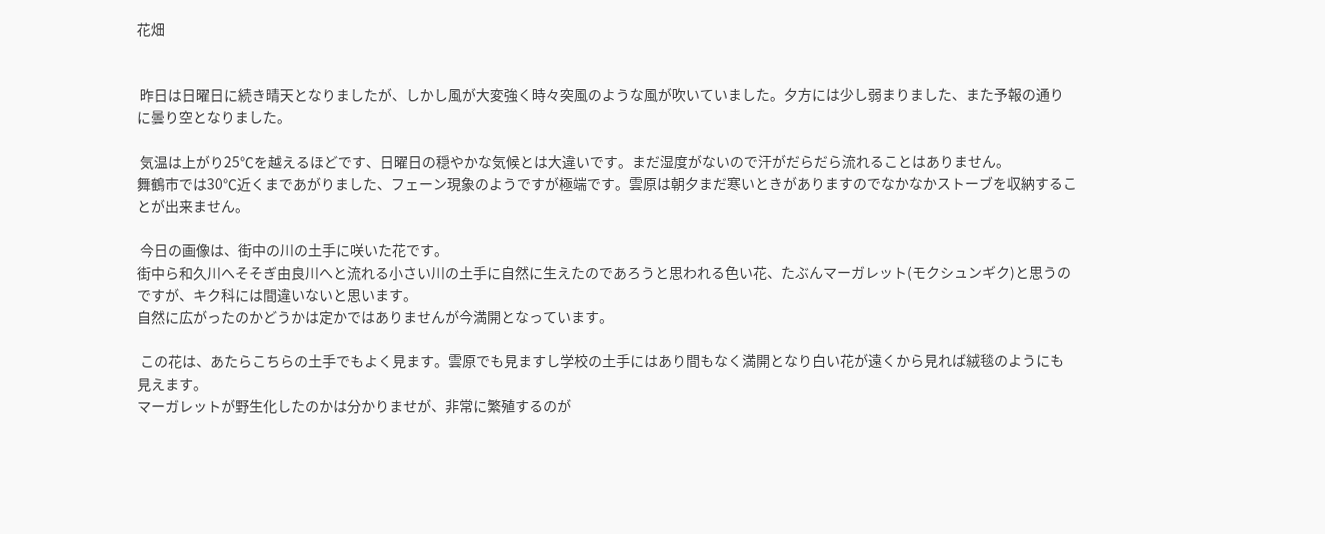花畑


 昨日は日曜日に続き晴天となりましたが、しかし風が大変強く時々突風のような風が吹いていました。夕方には少し弱まりました、また予報の通りに曇り空となりました。

 気温は上がり25℃を越えるほどです、日曜日の穏やかな気候とは大違いです。まだ湿度がないので汗がだらだら流れることはありません。
舞鶴市では30℃近くまであがりました、フェーン現象のようですが極端です。雲原は朝夕まだ寒いときがありますのでなかなかストーブを収納することが出来ません。

 今日の画像は、街中の川の土手に咲いた花です。
街中ら和久川へそそぎ由良川へと流れる小さい川の土手に自然に生えたのであろうと思われる色い花、たぶんマーガレット(モクシュンギク)と思うのですが、キク科には間違いないと思います。
自然に広がったのかどうかは定かではありませんが今満開となっています。

 この花は、あたらこちらの土手でもよく見ます。雲原でも見ますし学校の土手にはあり間もなく満開となり白い花が遠くから見れば絨毯のようにも見えます。
マーガレットが野生化したのかは分かりませが、非常に繁殖するのが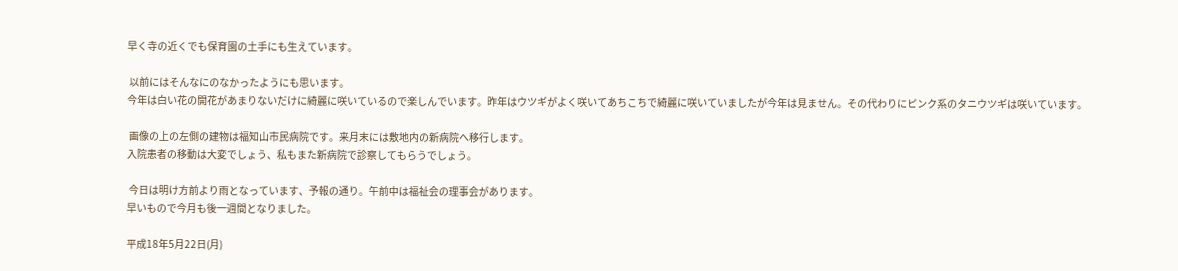早く寺の近くでも保育園の土手にも生えています。

 以前にはそんなにのなかったようにも思います。
今年は白い花の開花があまりないだけに綺麗に咲いているので楽しんでいます。昨年はウツギがよく咲いてあちこちで綺麗に咲いていましたが今年は見ません。その代わりにピンク系のタニウツギは咲いています。

 画像の上の左側の建物は福知山市民病院です。来月末には敷地内の新病院へ移行します。
入院患者の移動は大変でしょう、私もまた新病院で診察してもらうでしょう。

 今日は明け方前より雨となっています、予報の通り。午前中は福祉会の理事会があります。
早いもので今月も後一週間となりました。

平成18年5月22日(月)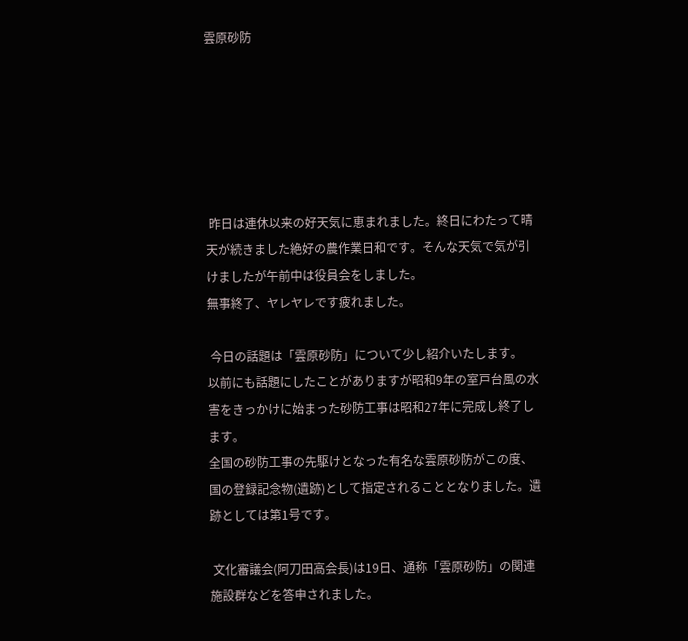雲原砂防






 昨日は連休以来の好天気に恵まれました。終日にわたって晴天が続きました絶好の農作業日和です。そんな天気で気が引けましたが午前中は役員会をしました。
無事終了、ヤレヤレです疲れました。

 今日の話題は「雲原砂防」について少し紹介いたします。
以前にも話題にしたことがありますが昭和9年の室戸台風の水害をきっかけに始まった砂防工事は昭和27年に完成し終了します。
全国の砂防工事の先駆けとなった有名な雲原砂防がこの度、国の登録記念物(遺跡)として指定されることとなりました。遺跡としては第1号です。

 文化審議会(阿刀田高会長)は19日、通称「雲原砂防」の関連施設群などを答申されました。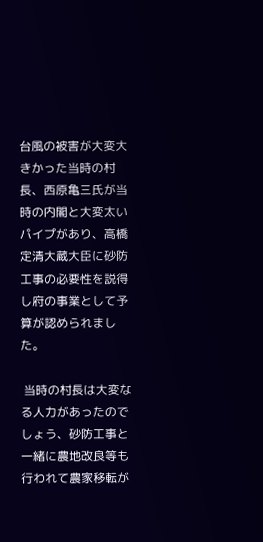台風の被害が大変大きかった当時の村長、西原亀三氏が当時の内閣と大変太いパイプがあり、高橋定清大蔵大臣に砂防工事の必要性を説得し府の事業として予算が認められました。

 当時の村長は大変なる人力があったのでしょう、砂防工事と一緒に農地改良等も行われて農家移転が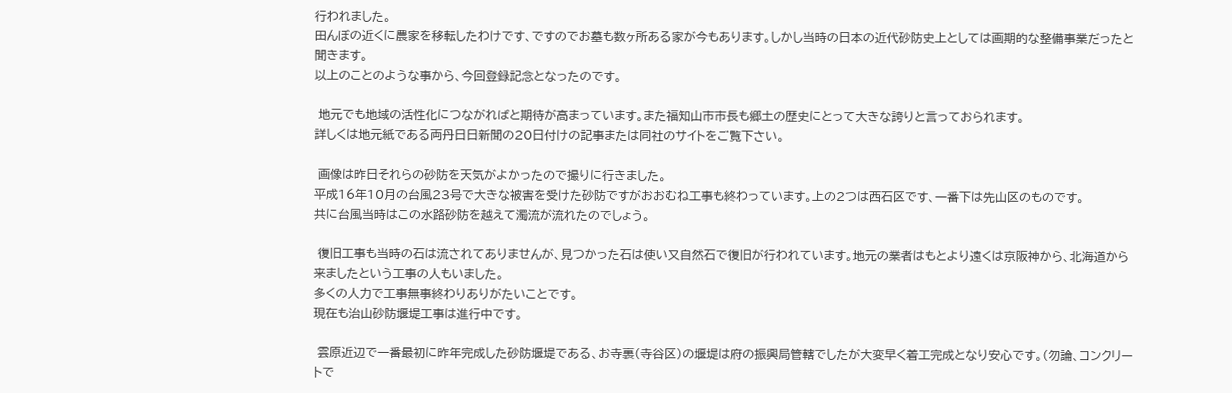行われました。
田んぼの近くに農家を移転したわけです、ですのでお墓も数ヶ所ある家が今もあります。しかし当時の日本の近代砂防史上としては画期的な整備事業だったと聞きます。
以上のことのような事から、今回登録記念となったのです。

 地元でも地域の活性化につながればと期待が高まっています。また福知山市市長も郷土の歴史にとって大きな誇りと言っておられます。
詳しくは地元紙である両丹日日新聞の20日付けの記事または同社のサイトをご覧下さい。

 画像は昨日それらの砂防を天気がよかったので撮りに行きました。
平成16年10月の台風23号で大きな被害を受けた砂防ですがおおむね工事も終わっています。上の2つは西石区です、一番下は先山区のものです。
共に台風当時はこの水路砂防を越えて濁流が流れたのでしょう。

 復旧工事も当時の石は流されてありませんが、見つかった石は使い又自然石で復旧が行われています。地元の業者はもとより遠くは京阪神から、北海道から来ましたという工事の人もいました。
多くの人力で工事無事終わりありがたいことです。
現在も治山砂防堰堤工事は進行中です。

 雲原近辺で一番最初に昨年完成した砂防堰堤である、お寺裏(寺谷区)の堰堤は府の振興局管轄でしたが大変早く着工完成となり安心です。(勿論、コンクリートで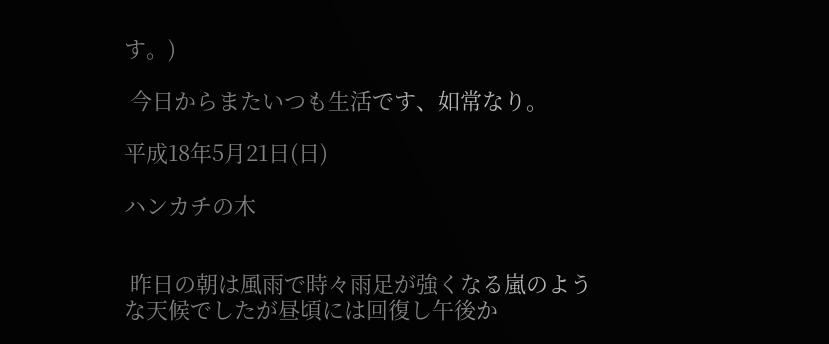す。)

 今日からまたいつも生活です、如常なり。

平成18年5月21日(日)

ハンカチの木


 昨日の朝は風雨で時々雨足が強くなる嵐のような天候でしたが昼頃には回復し午後か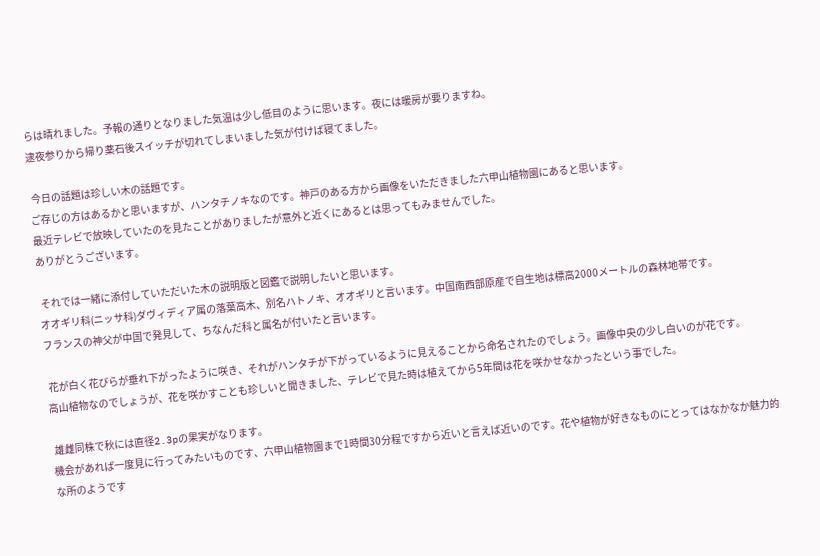らは晴れました。予報の通りとなりました気温は少し低目のように思います。夜には暖房が要りますね。
逮夜参りから帰り薬石後スイッチが切れてしまいました気が付けば寝てました。

 今日の話題は珍しい木の話題です。
ご存じの方はあるかと思いますが、ハンタチノキなのです。神戸のある方から画像をいただきました六甲山植物園にあると思います。
最近テレビで放映していたのを見たことがありましたが意外と近くにあるとは思ってもみませんでした。
ありがとうございます。

 それでは一緒に添付していただいた木の説明版と図鑑で説明したいと思います。
オオギリ科(ニッサ科)ダヴィディア属の落葉高木、別名ハトノキ、オオギリと言います。中国南西部原産で自生地は標高2000メートルの森林地帯です。
フランスの神父が中国で発見して、ちなんだ科と属名が付いたと言います。

 花が白く花びらが垂れ下がったように咲き、それがハンタチが下がっているように見えることから命名されたのでしょう。画像中央の少し白いのが花です。
高山植物なのでしょうが、花を咲かすことも珍しいと聞きました、テレビで見た時は植えてから5年間は花を咲かせなかったという事でした。

 雄雌同株で秋には直径2.3pの果実がなります。
機会があれば一度見に行ってみたいものです、六甲山植物園まで1時間30分程ですから近いと言えば近いのです。花や植物が好きなものにとってはなかなか魅力的な所のようです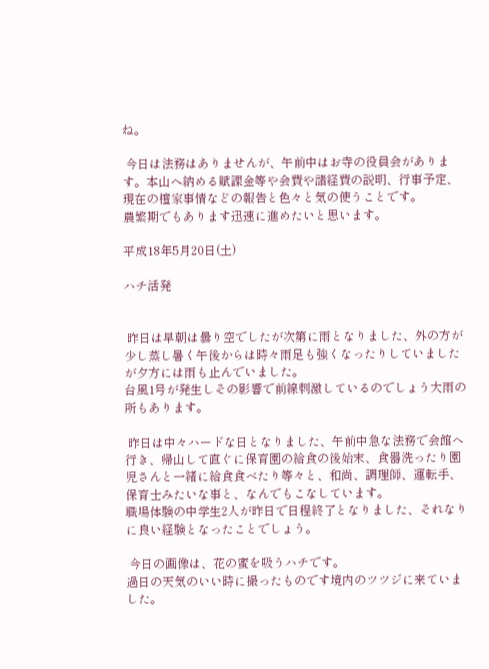ね。

 今日は法務はありませんが、午前中はお寺の役員会があります。本山へ納める賦課金等や会費や諸経費の説明、行事予定、現在の檀家事情などの報告と色々と気の使うことです。
農繁期でもあります迅速に進めたいと思います。

平成18年5月20日(土)

ハチ活発


 昨日は早朝は曇り空でしたが次第に雨となりました、外の方が少し蒸し暑く午後からは時々雨足も強くなったりしていましたが夕方には雨も止んでいました。
台風1号が発生しその影響で前線刺激しているのでしょう大雨の所もあります。

 昨日は中々ハードな日となりました、午前中急な法務で会館へ行き、帰山して直ぐに保育園の給食の後始末、食器洗ったり園児さんと一緒に給食食べたり等々と、和尚、調理師、運転手、保育士みたいな事と、なんでもこなしています。
職場体験の中学生2人が昨日で日程終了となりました、それなりに良い経験となったことでしょう。

 今日の画像は、花の蜜を吸うハチです。
過日の天気のいい時に撮ったものです境内のツツジに来ていました。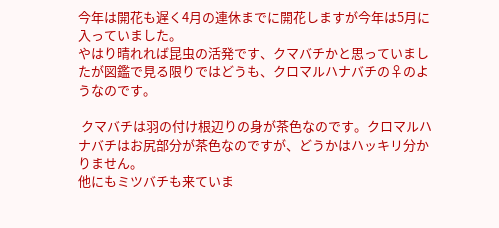今年は開花も遅く4月の連休までに開花しますが今年は5月に入っていました。
やはり晴れれば昆虫の活発です、クマバチかと思っていましたが図鑑で見る限りではどうも、クロマルハナバチの♀のようなのです。

 クマバチは羽の付け根辺りの身が茶色なのです。クロマルハナバチはお尻部分が茶色なのですが、どうかはハッキリ分かりません。
他にもミツバチも来ていま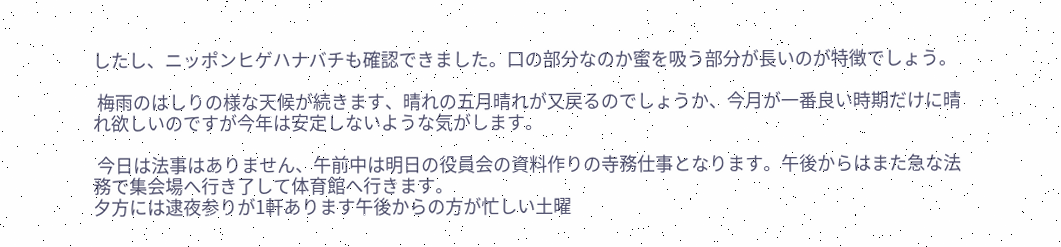したし、ニッポンヒゲハナバチも確認できました。口の部分なのか蜜を吸う部分が長いのが特徴でしょう。

 梅雨のはしりの様な天候が続きます、晴れの五月晴れが又戻るのでしょうか、今月が一番良い時期だけに晴れ欲しいのですが今年は安定しないような気がします。

 今日は法事はありません、午前中は明日の役員会の資料作りの寺務仕事となります。午後からはまた急な法務で集会場へ行き了して体育館へ行きます。
夕方には逮夜参りが1軒あります午後からの方が忙しい土曜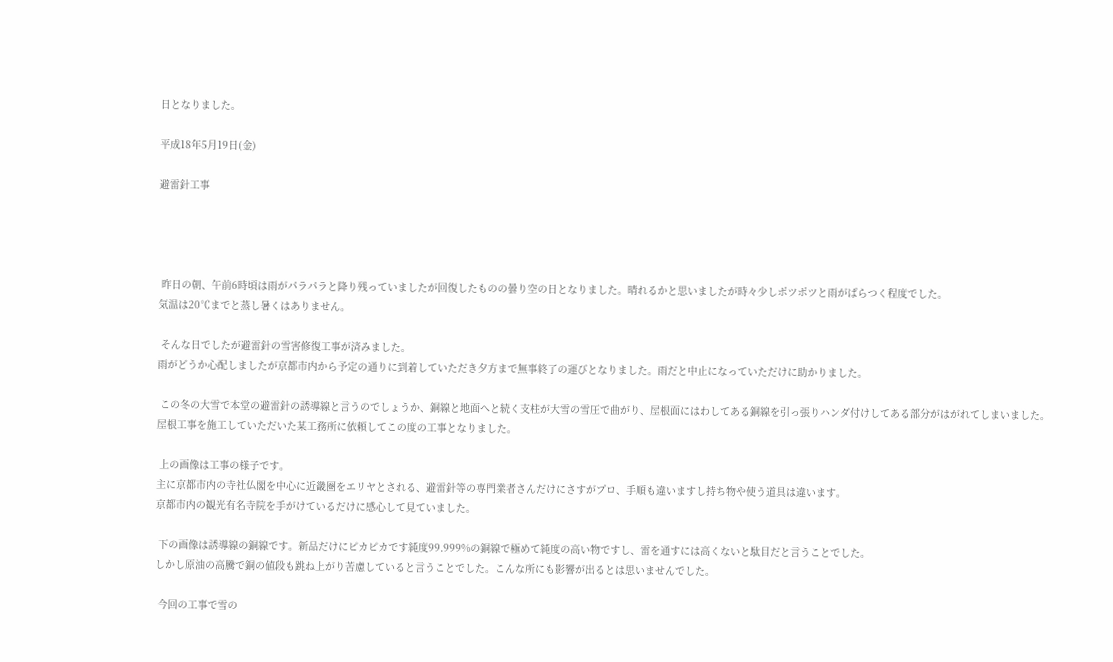日となりました。

平成18年5月19日(金)

避雷針工事




 昨日の朝、午前6時頃は雨がパラパラと降り残っていましたが回復したものの曇り空の日となりました。晴れるかと思いましたが時々少しポツポツと雨がぱらつく程度でした。
気温は20℃までと蒸し暑くはありません。

 そんな日でしたが避雷針の雪害修復工事が済みました。
雨がどうか心配しましたが京都市内から予定の通りに到着していただき夕方まで無事終了の運びとなりました。雨だと中止になっていただけに助かりました。

 この冬の大雪で本堂の避雷針の誘導線と言うのでしょうか、銅線と地面へと続く支柱が大雪の雪圧で曲がり、屋根面にはわしてある銅線を引っ張りハンダ付けしてある部分がはがれてしまいました。
屋根工事を施工していただいた某工務所に依頼してこの度の工事となりました。

 上の画像は工事の様子です。
主に京都市内の寺社仏閣を中心に近畿圏をエリヤとされる、避雷針等の専門業者さんだけにさすがプロ、手順も違いますし持ち物や使う道具は違います。
京都市内の観光有名寺院を手がけているだけに感心して見ていました。

 下の画像は誘導線の銅線です。新品だけにピカピカです純度99.999%の銅線で極めて純度の高い物ですし、雷を通すには高くないと駄目だと言うことでした。
しかし原油の高騰で銅の値段も跳ね上がり苦慮していると言うことでした。こんな所にも影響が出るとは思いませんでした。

 今回の工事で雪の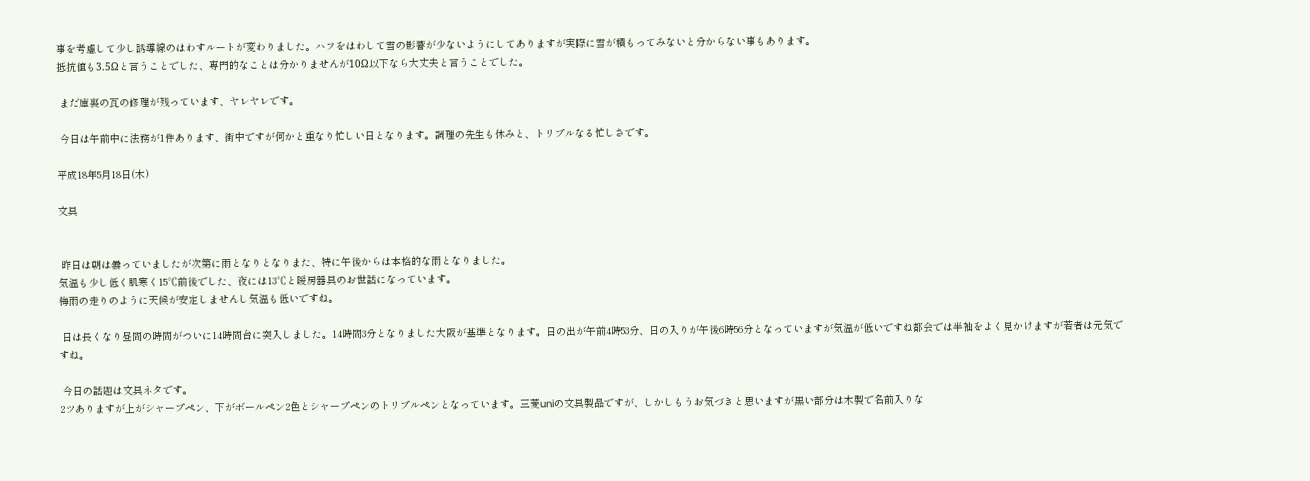事を考慮して少し誘導線のはわすルートが変わりました。ハフをはわして雪の影響が少ないようにしてありますが実際に雪が積もってみないと分からない事もあります。
抵抗値も3.5Ωと言うことでした、専門的なことは分かりませんが10Ω以下なら大丈夫と言うことでした。

 まだ庫裏の瓦の修理が残っています、ヤレヤレです。

 今日は午前中に法務が1件あります、街中ですが何かと重なり忙しい日となります。調理の先生も休みと、トリプルなる忙しさです。

平成18年5月18日(木)

文具


 昨日は朝は曇っていましたが次第に雨となりとなりまた、特に午後からは本格的な雨となりました。
気温も少し低く肌寒く15℃前後でした、夜には13℃と暖房器具のお世話になっています。
梅雨の走りのように天候が安定しませんし気温も低いですね。

 日は長くなり昼間の時間がついに14時間台に突入しました。14時間3分となりました大阪が基準となります。日の出が午前4時53分、日の入りが午後6時56分となっていますが気温が低いですね都会では半袖をよく見かけますが若者は元気ですね。

 今日の話題は文具ネタです。
2ツありますが上がシャープペン、下がボールペン2色とシャープペンのトリプルペンとなっています。三菱uniの文具製品ですが、しかしもうお気づきと思いますが黒い部分は木製で名前入りな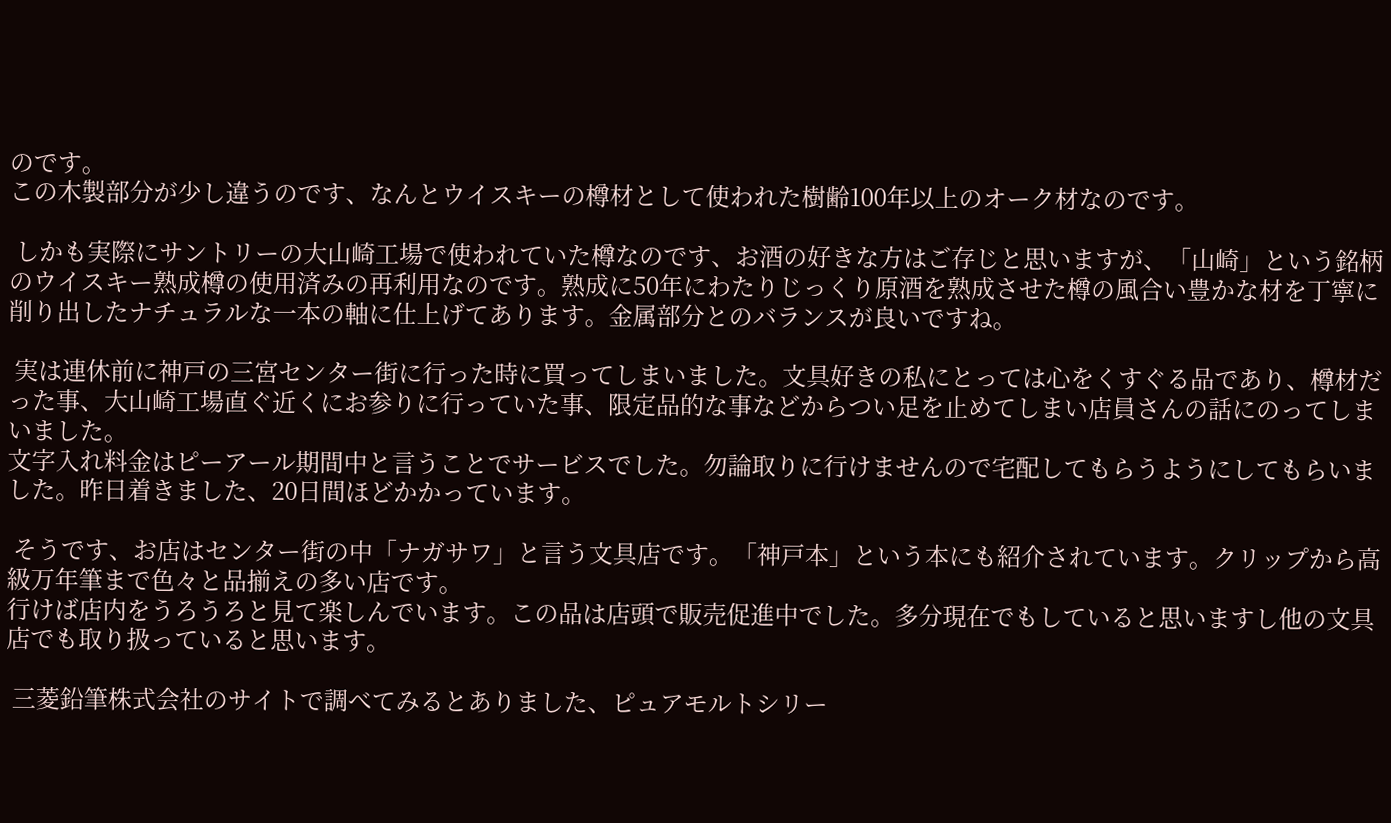のです。
この木製部分が少し違うのです、なんとウイスキーの樽材として使われた樹齢100年以上のオーク材なのです。

 しかも実際にサントリーの大山崎工場で使われていた樽なのです、お酒の好きな方はご存じと思いますが、「山崎」という銘柄のウイスキー熟成樽の使用済みの再利用なのです。熟成に50年にわたりじっくり原酒を熟成させた樽の風合い豊かな材を丁寧に削り出したナチュラルな一本の軸に仕上げてあります。金属部分とのバランスが良いですね。

 実は連休前に神戸の三宮センター街に行った時に買ってしまいました。文具好きの私にとっては心をくすぐる品であり、樽材だった事、大山崎工場直ぐ近くにお参りに行っていた事、限定品的な事などからつい足を止めてしまい店員さんの話にのってしまいました。
文字入れ料金はピーアール期間中と言うことでサービスでした。勿論取りに行けませんので宅配してもらうようにしてもらいました。昨日着きました、20日間ほどかかっています。

 そうです、お店はセンター街の中「ナガサワ」と言う文具店です。「神戸本」という本にも紹介されています。クリップから高級万年筆まで色々と品揃えの多い店です。
行けば店内をうろうろと見て楽しんでいます。この品は店頭で販売促進中でした。多分現在でもしていると思いますし他の文具店でも取り扱っていると思います。

 三菱鉛筆株式会社のサイトで調べてみるとありました、ピュアモルトシリー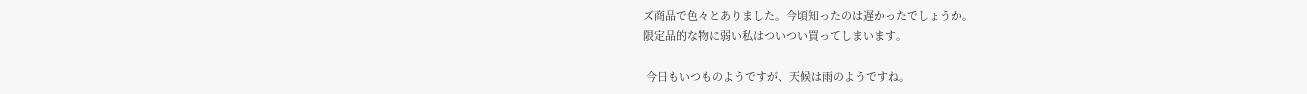ズ商品で色々とありました。今頃知ったのは遅かったでしょうか。
限定品的な物に弱い私はついつい買ってしまいます。

 今日もいつものようですが、天候は雨のようですね。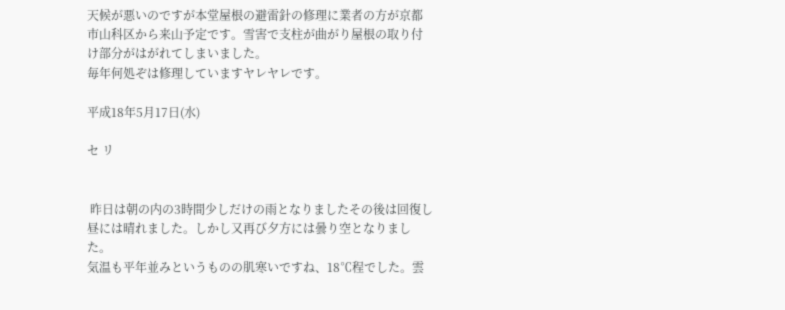天候が悪いのですが本堂屋根の避雷針の修理に業者の方が京都市山科区から来山予定です。雪害で支柱が曲がり屋根の取り付け部分がはがれてしまいました。
毎年何処ぞは修理していますヤレヤレです。

平成18年5月17日(水)

セ リ


 昨日は朝の内の3時間少しだけの雨となりましたその後は回復し昼には晴れました。しかし又再び夕方には曇り空となりました。
気温も平年並みというものの肌寒いですね、18℃程でした。雲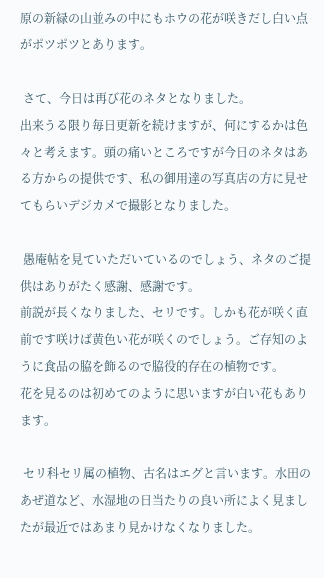原の新緑の山並みの中にもホウの花が咲きだし白い点がポツポツとあります。

 さて、今日は再び花のネタとなりました。
出来うる限り毎日更新を続けますが、何にするかは色々と考えます。頭の痛いところですが今日のネタはある方からの提供です、私の御用達の写真店の方に見せてもらいデジカメで撮影となりました。

 愚庵帖を見ていただいているのでしょう、ネタのご提供はありがたく感謝、感謝です。
前説が長くなりました、セリです。しかも花が咲く直前です咲けば黄色い花が咲くのでしょう。ご存知のように食品の脇を飾るので脇役的存在の植物です。
花を見るのは初めてのように思いますが白い花もあります。

 セリ科セリ属の植物、古名はエグと言います。水田のあぜ道など、水湿地の日当たりの良い所によく見ましたが最近ではあまり見かけなくなりました。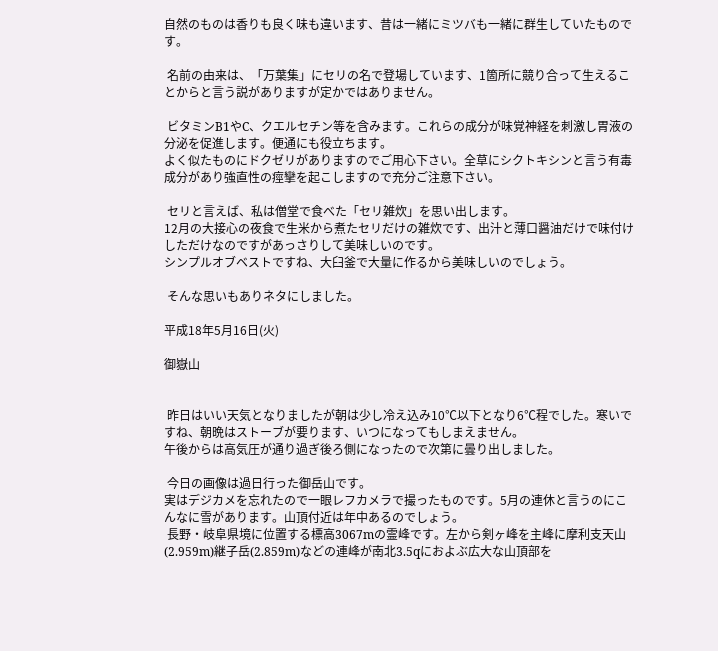自然のものは香りも良く味も違います、昔は一緒にミツバも一緒に群生していたものです。

 名前の由来は、「万葉集」にセリの名で登場しています、1箇所に競り合って生えることからと言う説がありますが定かではありません。

 ビタミンB1やC、クエルセチン等を含みます。これらの成分が味覚神経を刺激し胃液の分泌を促進します。便通にも役立ちます。
よく似たものにドクゼリがありますのでご用心下さい。全草にシクトキシンと言う有毒成分があり強直性の痙攣を起こしますので充分ご注意下さい。

 セリと言えば、私は僧堂で食べた「セリ雑炊」を思い出します。
12月の大接心の夜食で生米から煮たセリだけの雑炊です、出汁と薄口醤油だけで味付けしただけなのですがあっさりして美味しいのです。
シンプルオブベストですね、大臼釜で大量に作るから美味しいのでしょう。

 そんな思いもありネタにしました。

平成18年5月16日(火)

御嶽山


 昨日はいい天気となりましたが朝は少し冷え込み10℃以下となり6℃程でした。寒いですね、朝晩はストーブが要ります、いつになってもしまえません。
午後からは高気圧が通り過ぎ後ろ側になったので次第に曇り出しました。

 今日の画像は過日行った御岳山です。
実はデジカメを忘れたので一眼レフカメラで撮ったものです。5月の連休と言うのにこんなに雪があります。山頂付近は年中あるのでしょう。
 長野・岐阜県境に位置する標高3067mの霊峰です。左から剣ヶ峰を主峰に摩利支天山(2.959m)継子岳(2.859m)などの連峰が南北3.5qにおよぶ広大な山頂部を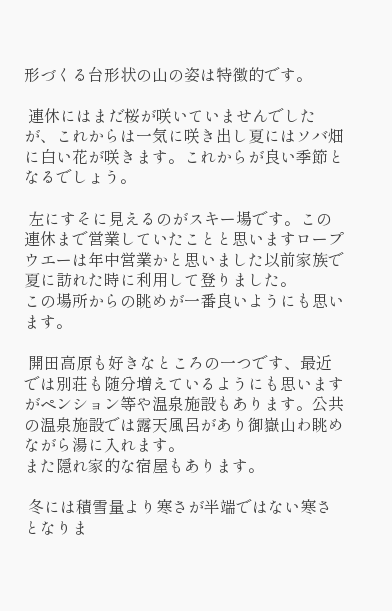形づくる台形状の山の姿は特徴的です。

 連休にはまだ桜が咲いていませんでしたが、これからは一気に咲き出し夏にはソバ畑に白い花が咲きます。これからが良い季節となるでしょう。

 左にすそに見えるのがスキー場です。この連休まで営業していたことと思いますロープウエーは年中営業かと思いました以前家族で夏に訪れた時に利用して登りました。
この場所からの眺めが一番良いようにも思います。

 開田高原も好きなところの一つです、最近では別荘も随分増えているようにも思いますがペンション等や温泉施設もあります。公共の温泉施設では露天風呂があり御嶽山わ眺めながら湯に入れます。
また隠れ家的な宿屋もあります。

 冬には積雪量より寒さが半端ではない寒さとなりま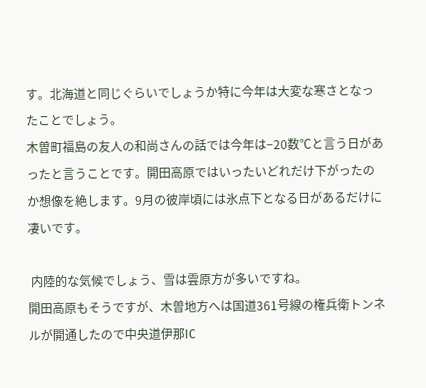す。北海道と同じぐらいでしょうか特に今年は大変な寒さとなったことでしょう。
木曽町福島の友人の和尚さんの話では今年は−20数℃と言う日があったと言うことです。開田高原ではいったいどれだけ下がったのか想像を絶します。9月の彼岸頃には氷点下となる日があるだけに凄いです。

 内陸的な気候でしょう、雪は雲原方が多いですね。
開田高原もそうですが、木曽地方へは国道361号線の権兵衛トンネルが開通したので中央道伊那IC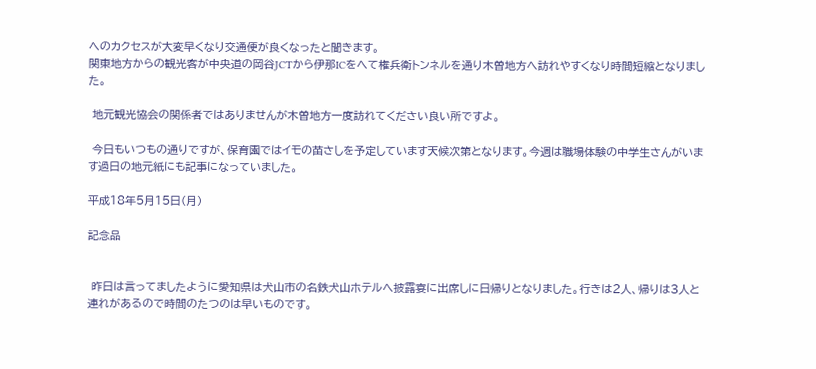へのカクセスが大変早くなり交通便が良くなったと聞きます。
関東地方からの観光客が中央道の岡谷JCTから伊那ICをへて権兵衛トンネルを通り木曽地方へ訪れやすくなり時間短縮となりました。

 地元観光協会の関係者ではありませんが木曽地方一度訪れてください良い所ですよ。

 今日もいつもの通りですが、保育園ではイモの苗さしを予定しています天候次第となります。今週は職場体験の中学生さんがいます過日の地元紙にも記事になっていました。

平成18年5月15日(月)

記念品


 昨日は言ってましたように愛知県は犬山市の名鉄犬山ホテルへ披露宴に出席しに日帰りとなりました。行きは2人、帰りは3人と連れがあるので時間のたつのは早いものです。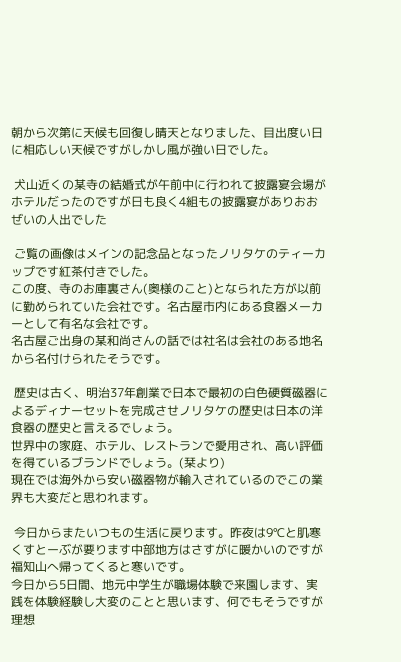朝から次第に天候も回復し晴天となりました、目出度い日に相応しい天候ですがしかし風が強い日でした。

 犬山近くの某寺の結婚式が午前中に行われて披露宴会場がホテルだったのですが日も良く4組もの披露宴がありおおぜいの人出でした

 ご覧の画像はメインの記念品となったノリタケのティーカップです紅茶付きでした。
この度、寺のお庫裏さん(奥様のこと)となられた方が以前に勤められていた会社です。名古屋市内にある食器メーカーとして有名な会社です。
名古屋ご出身の某和尚さんの話では社名は会社のある地名から名付けられたそうです。

 歴史は古く、明治37年創業で日本で最初の白色硬質磁器によるディナーセットを完成させノリタケの歴史は日本の洋食器の歴史と言えるでしょう。
世界中の家庭、ホテル、レストランで愛用され、高い評価を得ているブランドでしょう。(栞より)
現在では海外から安い磁器物が輸入されているのでこの業界も大変だと思われます。

 今日からまたいつもの生活に戻ります。昨夜は9℃と肌寒くすとーぶが要ります中部地方はさすがに暖かいのですが福知山へ帰ってくると寒いです。
今日から5日間、地元中学生が職場体験で来園します、実践を体験経験し大変のことと思います、何でもそうですが理想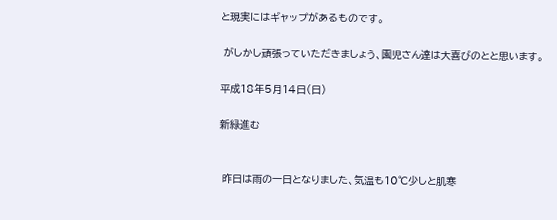と現実にはギャップがあるものです。

 がしかし頑張っていただきましょう、園児さん達は大喜びのとと思います。

平成18年5月14日(日)

新緑進む


 昨日は雨の一日となりました、気温も10℃少しと肌寒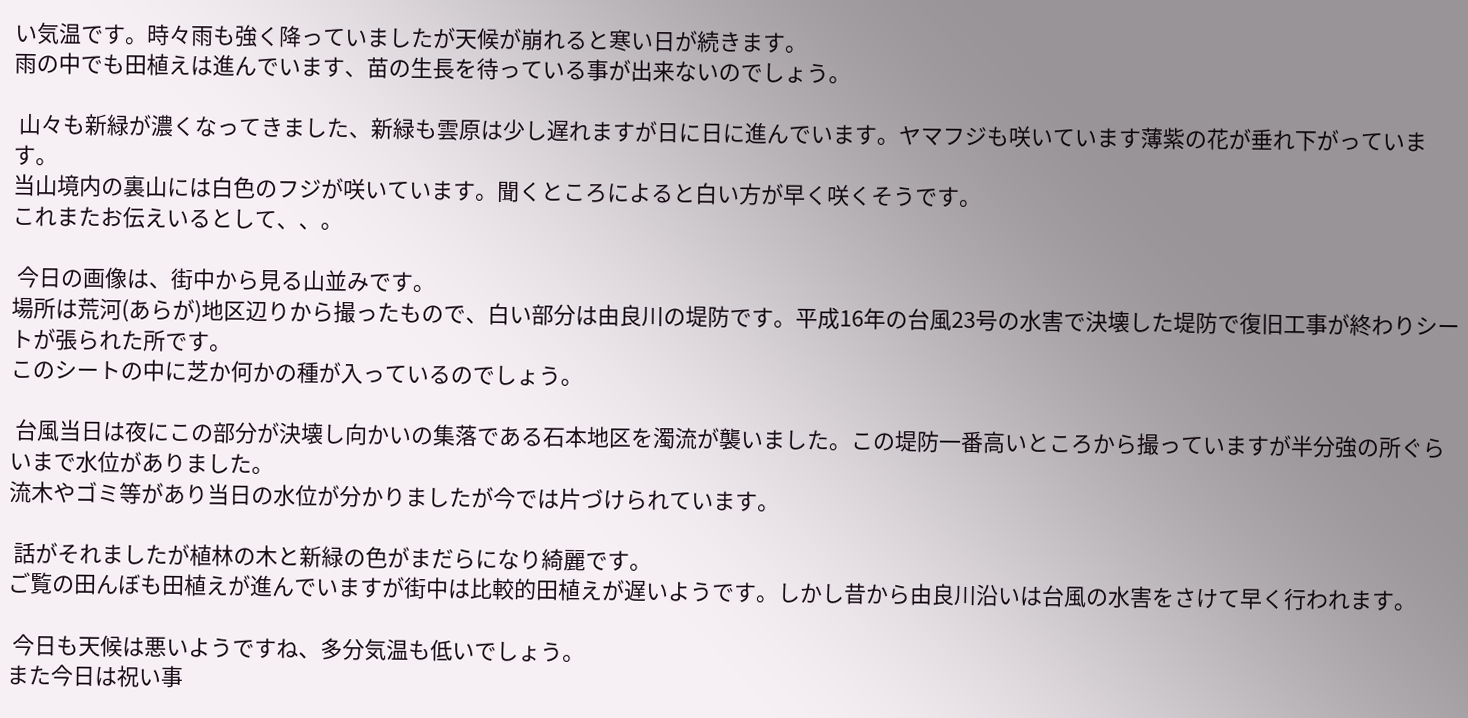い気温です。時々雨も強く降っていましたが天候が崩れると寒い日が続きます。
雨の中でも田植えは進んでいます、苗の生長を待っている事が出来ないのでしょう。

 山々も新緑が濃くなってきました、新緑も雲原は少し遅れますが日に日に進んでいます。ヤマフジも咲いています薄紫の花が垂れ下がっています。
当山境内の裏山には白色のフジが咲いています。聞くところによると白い方が早く咲くそうです。
これまたお伝えいるとして、、。

 今日の画像は、街中から見る山並みです。
場所は荒河(あらが)地区辺りから撮ったもので、白い部分は由良川の堤防です。平成16年の台風23号の水害で決壊した堤防で復旧工事が終わりシートが張られた所です。
このシートの中に芝か何かの種が入っているのでしょう。

 台風当日は夜にこの部分が決壊し向かいの集落である石本地区を濁流が襲いました。この堤防一番高いところから撮っていますが半分強の所ぐらいまで水位がありました。
流木やゴミ等があり当日の水位が分かりましたが今では片づけられています。

 話がそれましたが植林の木と新緑の色がまだらになり綺麗です。
ご覧の田んぼも田植えが進んでいますが街中は比較的田植えが遅いようです。しかし昔から由良川沿いは台風の水害をさけて早く行われます。

 今日も天候は悪いようですね、多分気温も低いでしょう。
また今日は祝い事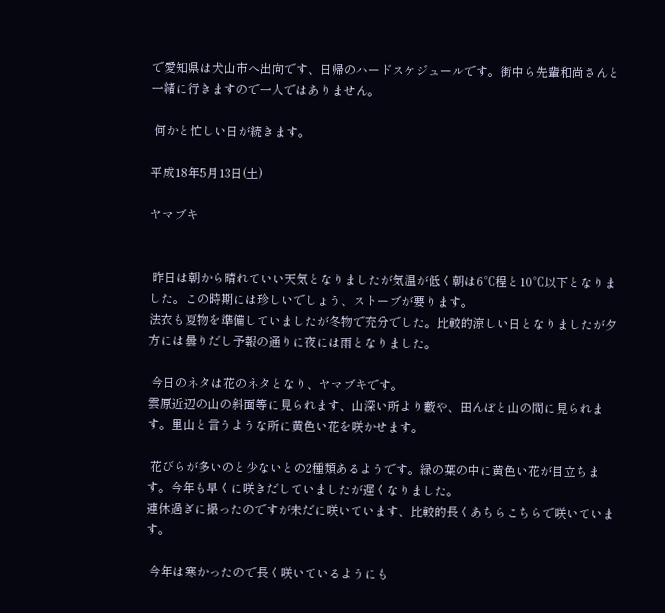で愛知県は犬山市へ出向です、日帰のハードスケジュールです。街中ら先輩和尚さんと一緒に行きますので一人ではありません。

 何かと忙しい日が続きます。

平成18年5月13日(土)

ヤマブキ


 昨日は朝から晴れていい天気となりましたが気温が低く朝は6℃程と10℃以下となりました。この時期には珍しいでしょう、ストーブが要ります。
法衣も夏物を準備していましたが冬物で充分でした。比較的涼しい日となりましたが夕方には曇りだし予報の通りに夜には雨となりました。

 今日のネタは花のネタとなり、ヤマブキです。
雲原近辺の山の斜面等に見られます、山深い所より藪や、田んぼと山の間に見られます。里山と言うような所に黄色い花を咲かせます。

 花びらが多いのと少ないとの2種類あるようです。緑の葉の中に黄色い花が目立ちます。今年も早くに咲きだしていましたが遅くなりました。
連休過ぎに撮ったのですが未だに咲いています、比較的長くあちらこちらで咲いています。

 今年は寒かったので長く咲いているようにも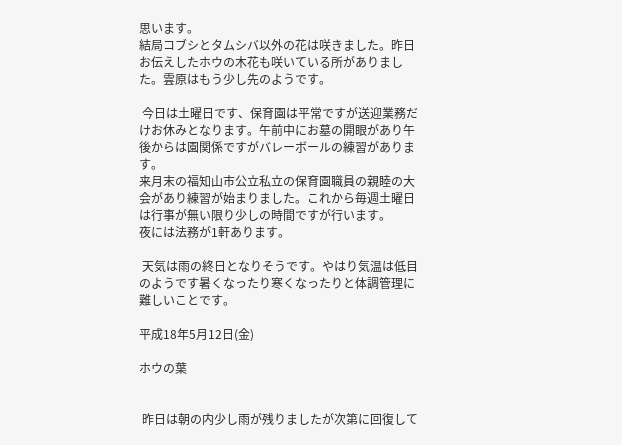思います。
結局コブシとタムシバ以外の花は咲きました。昨日お伝えしたホウの木花も咲いている所がありました。雲原はもう少し先のようです。

 今日は土曜日です、保育園は平常ですが送迎業務だけお休みとなります。午前中にお墓の開眼があり午後からは園関係ですがバレーボールの練習があります。
来月末の福知山市公立私立の保育園職員の親睦の大会があり練習が始まりました。これから毎週土曜日は行事が無い限り少しの時間ですが行います。
夜には法務が1軒あります。

 天気は雨の終日となりそうです。やはり気温は低目のようです暑くなったり寒くなったりと体調管理に難しいことです。

平成18年5月12日(金)

ホウの葉


 昨日は朝の内少し雨が残りましたが次第に回復して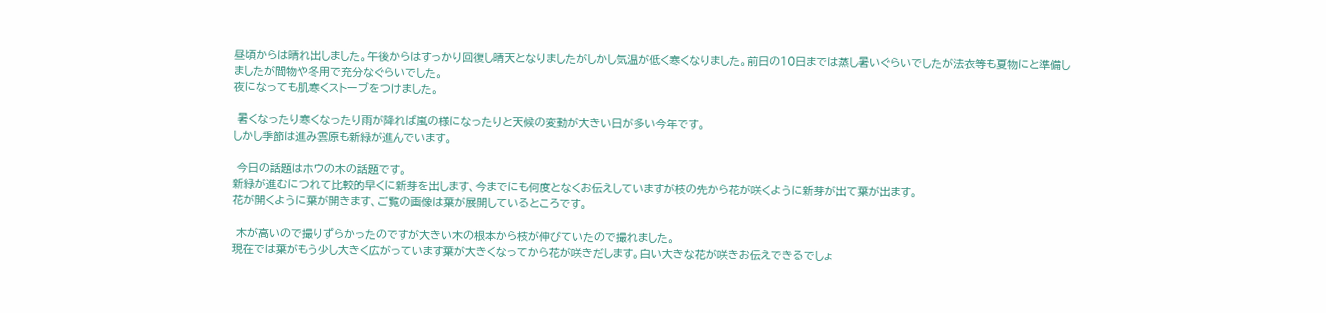昼頃からは晴れ出しました。午後からはすっかり回復し晴天となりましたがしかし気温が低く寒くなりました。前日の10日までは蒸し暑いぐらいでしたが法衣等も夏物にと準備しましたが間物や冬用で充分なぐらいでした。
夜になっても肌寒くストーブをつけました。

 暑くなったり寒くなったり雨が降れば嵐の様になったりと天候の変動が大きい日が多い今年です。
しかし季節は進み雲原も新緑が進んでいます。

 今日の話題はホウの木の話題です。
新緑が進むにつれて比較的早くに新芽を出します、今までにも何度となくお伝えしていますが枝の先から花が咲くように新芽が出て葉が出ます。
花が開くように葉が開きます、ご覧の画像は葉が展開しているところです。

 木が高いので撮りずらかったのですが大きい木の根本から枝が伸びていたので撮れました。
現在では葉がもう少し大きく広がっています葉が大きくなってから花が咲きだします。白い大きな花が咲きお伝えできるでしょ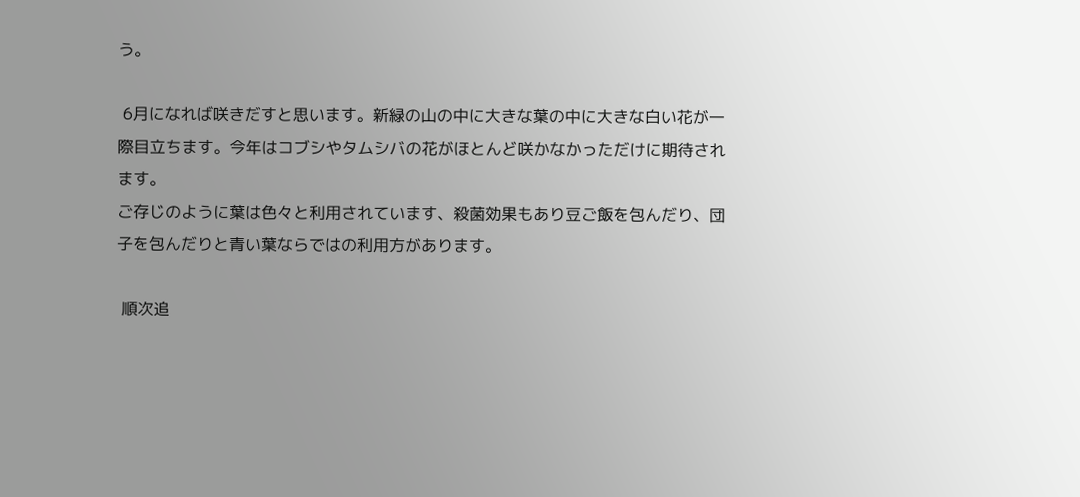う。

 6月になれば咲きだすと思います。新緑の山の中に大きな葉の中に大きな白い花が一際目立ちます。今年はコブシやタムシバの花がほとんど咲かなかっただけに期待されます。
ご存じのように葉は色々と利用されています、殺菌効果もあり豆ご飯を包んだり、団子を包んだりと青い葉ならではの利用方があります。

 順次追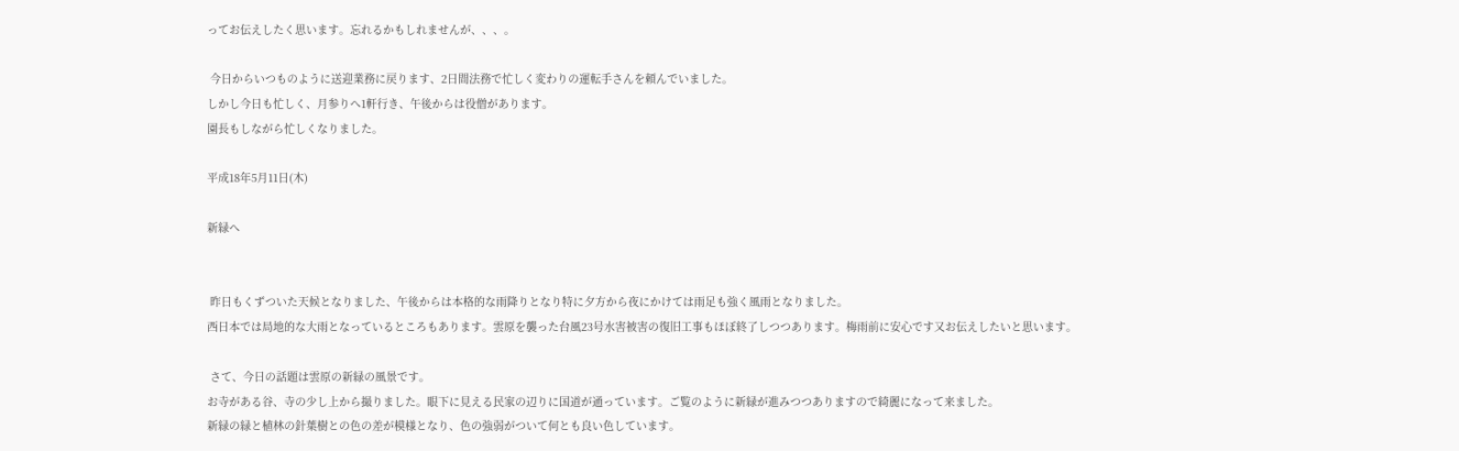ってお伝えしたく思います。忘れるかもしれませんが、、、。

 今日からいつものように送迎業務に戻ります、2日間法務で忙しく変わりの運転手さんを頼んでいました。
しかし今日も忙しく、月参りへ1軒行き、午後からは役僧があります。
園長もしながら忙しくなりました。

平成18年5月11日(木)

新緑へ


 昨日もくずついた天候となりました、午後からは本格的な雨降りとなり特に夕方から夜にかけては雨足も強く風雨となりました。
西日本では局地的な大雨となっているところもあります。雲原を襲った台風23号水害被害の復旧工事もほぼ終了しつつあります。梅雨前に安心です又お伝えしたいと思います。

 さて、今日の話題は雲原の新緑の風景です。
お寺がある谷、寺の少し上から撮りました。眼下に見える民家の辺りに国道が通っています。ご覧のように新緑が進みつつありますので綺麗になって来ました。
新緑の緑と植林の針葉樹との色の差が模様となり、色の強弱がついて何とも良い色しています。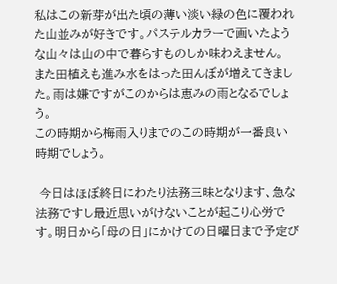私はこの新芽が出た頃の薄い淡い緑の色に覆われた山並みが好きです。パステルカラーで画いたような山々は山の中で暮らすものしか味わえません。
また田植えも進み水をはった田んぼが増えてきました。雨は嫌ですがこのからは恵みの雨となるでしょう。
この時期から梅雨入りまでのこの時期が一番良い時期でしょう。

 今日はほぼ終日にわたり法務三昧となります、急な法務ですし最近思いがけないことが起こり心労です。明日から「母の日」にかけての日曜日まで予定び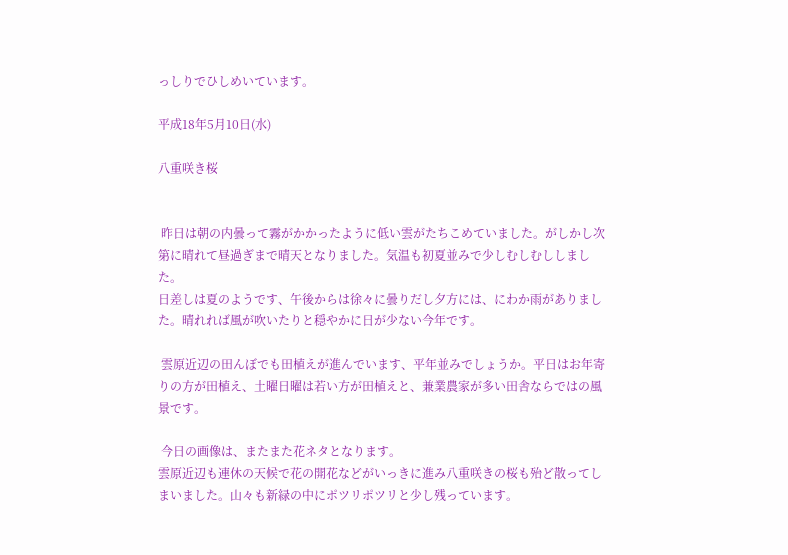っしりでひしめいています。

平成18年5月10日(水)

八重咲き桜


 昨日は朝の内曇って霧がかかったように低い雲がたちこめていました。がしかし次第に晴れて昼過ぎまで晴天となりました。気温も初夏並みで少しむしむししました。
日差しは夏のようです、午後からは徐々に曇りだし夕方には、にわか雨がありました。晴れれば風が吹いたりと穏やかに日が少ない今年です。

 雲原近辺の田んぼでも田植えが進んでいます、平年並みでしょうか。平日はお年寄りの方が田植え、土曜日曜は若い方が田植えと、兼業農家が多い田舎ならではの風景です。

 今日の画像は、またまた花ネタとなります。
雲原近辺も連休の天候で花の開花などがいっきに進み八重咲きの桜も殆ど散ってしまいました。山々も新緑の中にポツリポツリと少し残っています。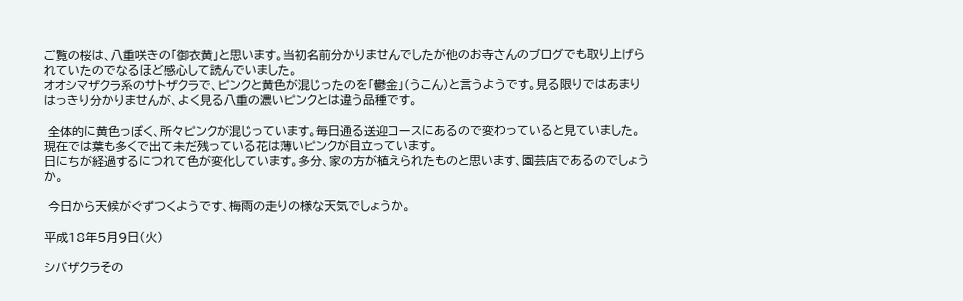ご覧の桜は、八重咲きの「御衣黄」と思います。当初名前分かりませんでしたが他のお寺さんのブログでも取り上げられていたのでなるほど感心して読んでいました。
オオシマザクラ系のサトザクラで、ピンクと黄色が混じったのを「鬱金」(うこん)と言うようです。見る限りではあまりはっきり分かりませんが、よく見る八重の濃いピンクとは違う品種です。

 全体的に黄色っぽく、所々ピンクが混じっています。毎日通る送迎コースにあるので変わっていると見ていました。現在では葉も多くで出て未だ残っている花は薄いピンクが目立っています。
日にちが経過するにつれて色が変化しています。多分、家の方が植えられたものと思います、園芸店であるのでしょうか。

 今日から天候がぐずつくようです、梅雨の走りの様な天気でしょうか。

平成18年5月9日(火)

シバザクラその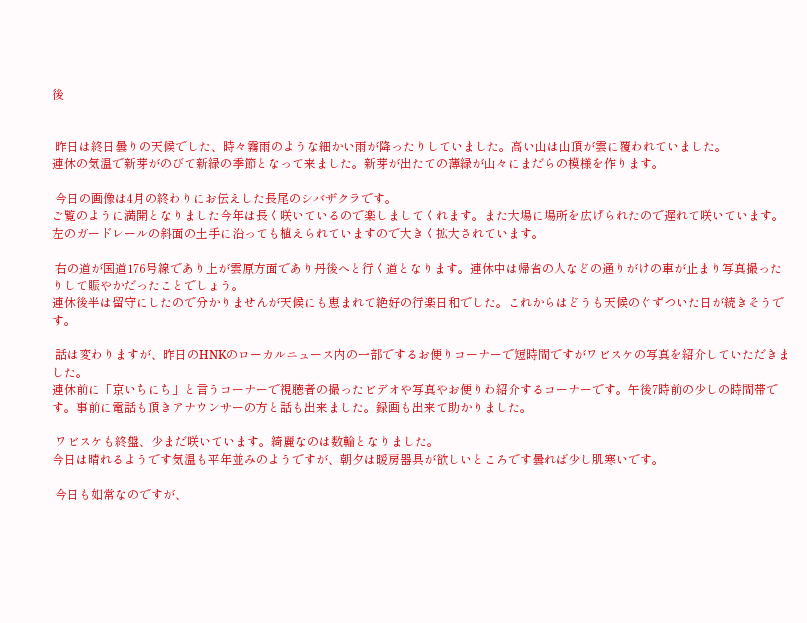後


 昨日は終日曇りの天候でした、時々霧雨のような細かい雨が降ったりしていました。高い山は山頂が雲に覆われていました。
連休の気温で新芽がのびて新緑の季節となって来ました。新芽が出たての薄緑が山々にまだらの模様を作ります。

 今日の画像は4月の終わりにお伝えした長尾のシバザクラです。
ご覧のように満開となりました今年は長く咲いているので楽しましてくれます。また大場に場所を広げられたので遅れて咲いています。
左のガードレールの斜面の土手に沿っても植えられていますので大きく拡大されています。

 右の道が国道176号線であり上が雲原方面であり丹後へと行く道となります。連休中は帰省の人などの通りがけの車が止まり写真撮ったりして賑やかだったことでしょう。
連休後半は留守にしたので分かりませんが天候にも恵まれて絶好の行楽日和でした。これからはどうも天候のぐずついた日が続きそうです。

 話は変わりますが、昨日のHNKのローカルニュース内の一部でするお便りコーナーで短時間ですがワビスケの写真を紹介していただきました。
連休前に「京いちにち」と言うコーナーで視聴者の撮ったビデオや写真やお便りわ紹介するコーナーです。午後7時前の少しの時間帯です。事前に電話も頂きアナウンサーの方と話も出来ました。録画も出来て助かりました。

 ワビスケも終盤、少まだ咲いています。綺麗なのは数輪となりました。
今日は晴れるようです気温も平年並みのようですが、朝夕は暖房器具が欲しいところです曇れば少し肌寒いです。

 今日も如常なのですが、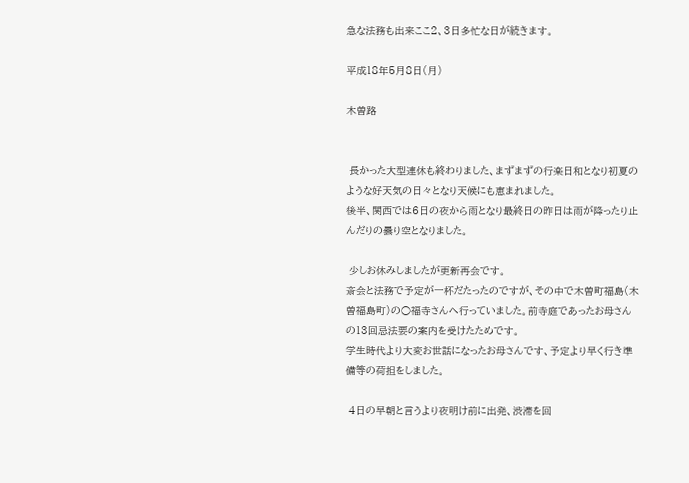急な法務も出来ここ2、3日多忙な日が続きます。

平成18年5月8日(月)

木曽路


 長かった大型連休も終わりました、まずまずの行楽日和となり初夏のような好天気の日々となり天候にも恵まれました。
後半、関西では6日の夜から雨となり最終日の昨日は雨が降ったり止んだりの曇り空となりました。

 少しお休みしましたが更新再会です。
斎会と法務で予定が一杯だたったのですが、その中で木曽町福島(木曽福島町)の○福寺さんへ行っていました。前寺庭であったお母さんの13回忌法要の案内を受けたためです。
学生時代より大変お世話になったお母さんです、予定より早く行き準備等の荷担をしました。

 4日の早朝と言うより夜明け前に出発、渋滞を回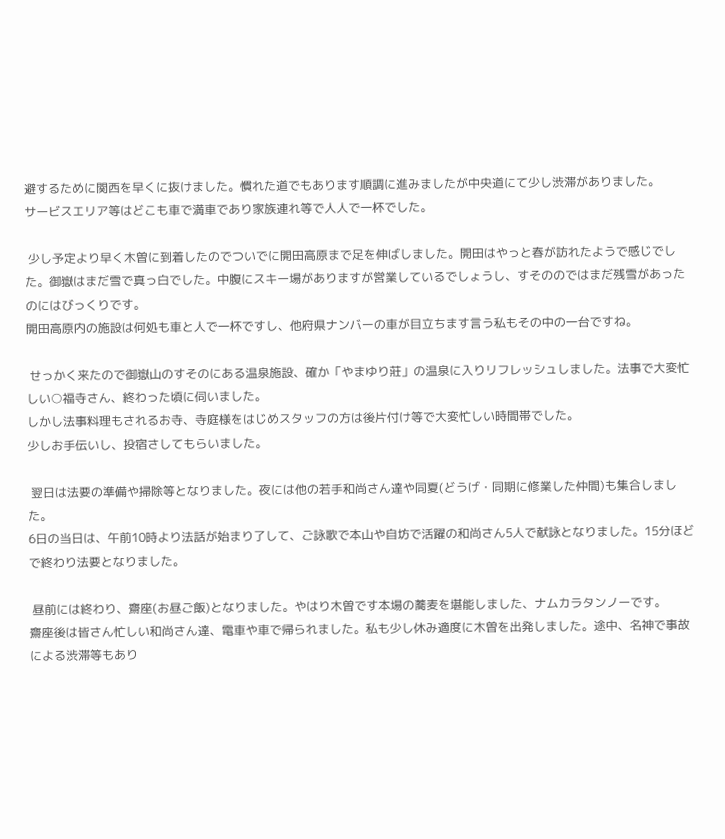避するために関西を早くに抜けました。慣れた道でもあります順調に進みましたが中央道にて少し渋滞がありました。
サービスエリア等はどこも車で満車であり家族連れ等で人人で一杯でした。

 少し予定より早く木曽に到着したのでついでに開田高原まで足を伸ばしました。開田はやっと春が訪れたようで感じでした。御嶽はまだ雪で真っ白でした。中腹にスキー場がありますが営業しているでしょうし、すそののではまだ残雪があったのにはびっくりです。
開田高原内の施設は何処も車と人で一杯ですし、他府県ナンバーの車が目立ちます言う私もその中の一台ですね。

 せっかく来たので御嶽山のすそのにある温泉施設、確か「やまゆり莊」の温泉に入りリフレッシュしました。法事で大変忙しい○福寺さん、終わった頃に伺いました。
しかし法事料理もされるお寺、寺庭様をはじめスタッフの方は後片付け等で大変忙しい時間帯でした。
少しお手伝いし、投宿さしてもらいました。

 翌日は法要の準備や掃除等となりました。夜には他の若手和尚さん達や同夏(どうげ・同期に修業した仲間)も集合しました。
6日の当日は、午前10時より法話が始まり了して、ご詠歌で本山や自坊で活躍の和尚さん5人で献詠となりました。15分ほどで終わり法要となりました。

 昼前には終わり、齋座(お昼ご飯)となりました。やはり木曽です本場の蕎麦を堪能しました、ナムカラタンノーです。
齋座後は皆さん忙しい和尚さん達、電車や車で帰られました。私も少し休み適度に木曽を出発しました。途中、名神で事故による渋滞等もあり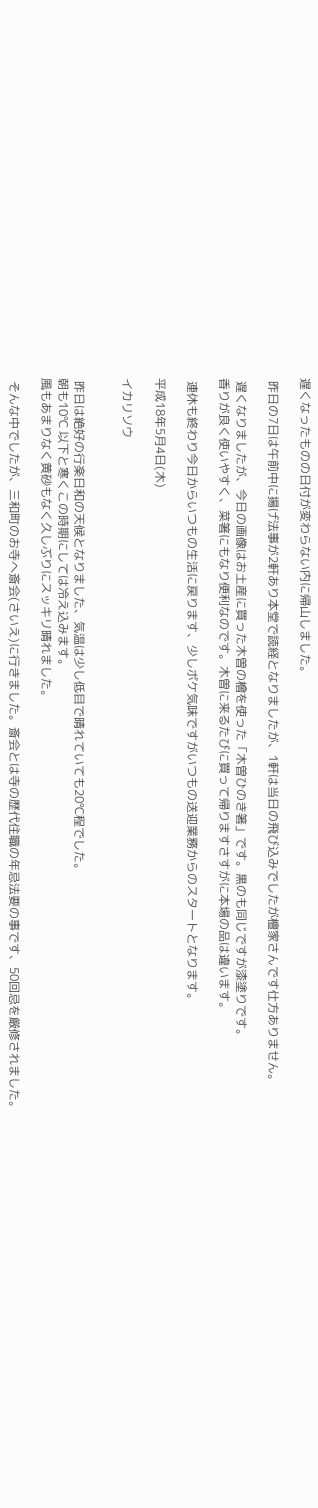遅くなったものの日付が変わらない内に帰山しました。

 昨日の7日は午前中に揚げ法事が2軒あり本堂で読経となりましたが、1軒は当日の飛び込みでしたが檀家さんです仕方ありません。

 遅くなりましたが、今日の画像はお土産に買った木曽の檜を使った「木曽ひのき箸」です。黒のも同じですが漆塗りです。
香りが良く使いやすく、菜箸にもなり便利なのです。木曽に来るたびに買って帰りますさすがに本場の品は違います。

 連休も終わり今日からいつもの生活に戻ります、少しボケ気味ですがいつもの送迎業務からのスタートとなります。

平成18年5月4日(木)

イカリソウ


 昨日は絶好の行楽日和の天候となりました、気温は少し低目で晴れていても20℃程でした。
朝も10℃ 以下と寒くこの時期にしては冷え込みます。
風もあまりなく黄砂もなく久しぶりにスッキリ晴れました。

 そんな中でしたが、三和町のお寺へ斎会(さいえ)に行きました。斎会とは寺の歴代住職の年忌法要の事です、50回忌を厳修されました。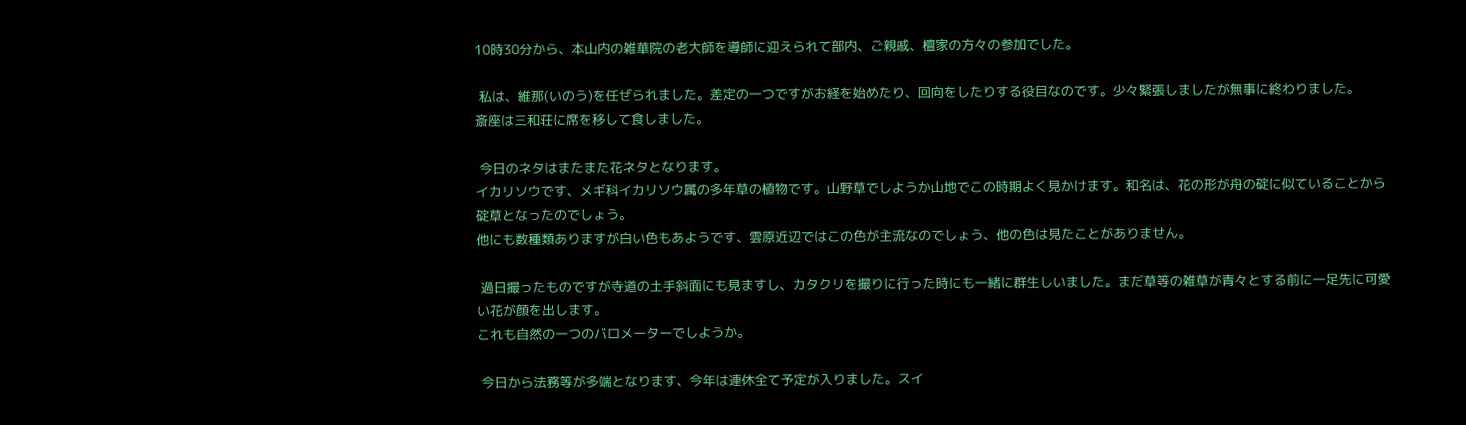10時30分から、本山内の雑華院の老大師を導師に迎えられて部内、ご親戚、檀家の方々の参加でした。

 私は、維那(いのう)を任ぜられました。差定の一つですがお経を始めたり、回向をしたりする役目なのです。少々緊張しましたが無事に終わりました。
斎座は三和荘に席を移して食しました。

 今日のネタはまたまた花ネタとなります。
イカリソウです、メギ科イカリソウ属の多年草の植物です。山野草でしようか山地でこの時期よく見かけます。和名は、花の形が舟の碇に似ていることから碇草となったのでしょう。
他にも数種類ありますが白い色もあようです、雲原近辺ではこの色が主流なのでしょう、他の色は見たことがありません。

 過日撮ったものですが寺道の土手斜面にも見ますし、カタクリを撮りに行った時にも一緒に群生しいました。まだ草等の雑草が青々とする前に一足先に可愛い花が顔を出します。
これも自然の一つのバロメーターでしようか。

 今日から法務等が多端となります、今年は連休全て予定が入りました。スイ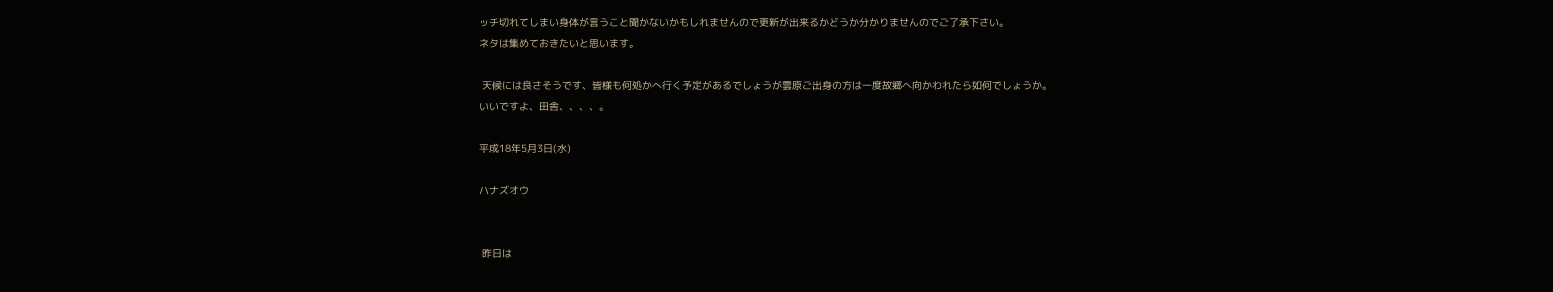ッチ切れてしまい身体が言うこと聞かないかもしれませんので更新が出来るかどうか分かりませんのでご了承下さい。
ネタは集めておきたいと思います。

 天候には良さそうです、皆様も何処かへ行く予定があるでしょうが雲原ご出身の方は一度故郷へ向かわれたら如何でしょうか。
いいですよ、田舎、、、、。

平成18年5月3日(水)

ハナズオウ


 昨日は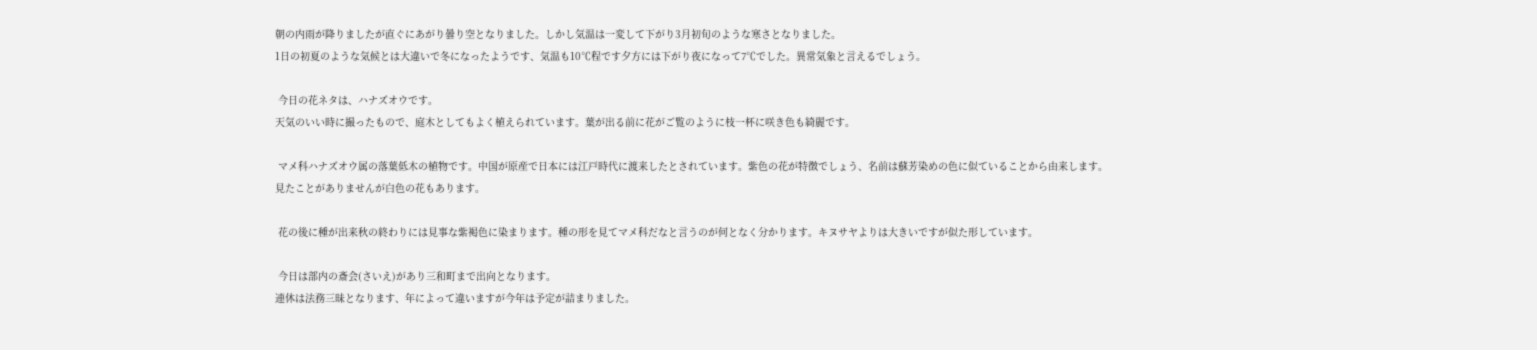朝の内雨が降りましたが直ぐにあがり曇り空となりました。しかし気温は一変して下がり3月初旬のような寒さとなりました。
1日の初夏のような気候とは大違いで冬になったようです、気温も10℃程です夕方には下がり夜になって7℃でした。異常気象と言えるでしょう。

 今日の花ネタは、ハナズオウです。
天気のいい時に撮ったもので、庭木としてもよく植えられています。葉が出る前に花がご覧のように枝一杯に咲き色も綺麗です。

 マメ科ハナズオウ属の落葉低木の植物です。中国が原産で日本には江戸時代に渡来したとされています。紫色の花が特徴でしょう、名前は蘇芳染めの色に似ていることから由来します。
見たことがありませんが白色の花もあります。

 花の後に種が出来秋の終わりには見事な紫褐色に染まります。種の形を見てマメ科だなと言うのが何となく分かります。キヌサヤよりは大きいですが似た形しています。

 今日は部内の斎会(さいえ)があり三和町まで出向となります。
連休は法務三昧となります、年によって違いますが今年は予定が詰まりました。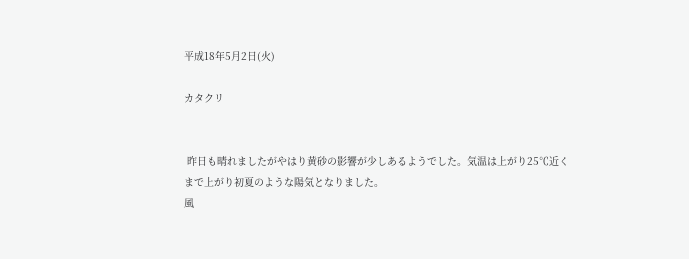平成18年5月2日(火)

カタクリ


 昨日も晴れましたがやはり黄砂の影響が少しあるようでした。気温は上がり25℃近くまで上がり初夏のような陽気となりました。
風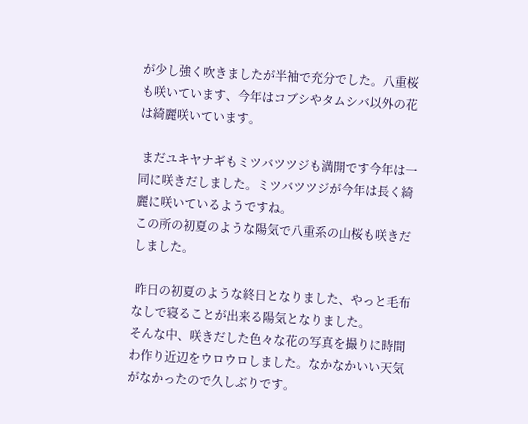が少し強く吹きましたが半袖で充分でした。八重桜も咲いています、今年はコブシやタムシバ以外の花は綺麗咲いています。

 まだユキヤナギもミツバツツジも満開です今年は一同に咲きだしました。ミツバツツジが今年は長く綺麗に咲いているようですね。
この所の初夏のような陽気で八重系の山桜も咲きだしました。

 昨日の初夏のような終日となりました、やっと毛布なしで寝ることが出来る陽気となりました。
そんな中、咲きだした色々な花の写真を撮りに時間わ作り近辺をウロウロしました。なかなかいい天気がなかったので久しぶりです。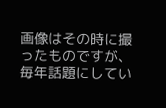画像はその時に撮ったものですが、毎年話題にしてい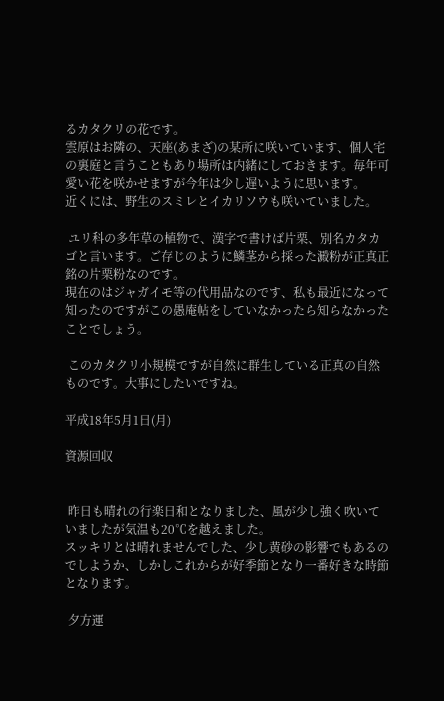るカタクリの花です。
雲原はお隣の、天座(あまざ)の某所に咲いています、個人宅の裏庭と言うこともあり場所は内緒にしておきます。毎年可愛い花を咲かせますが今年は少し遅いように思います。
近くには、野生のスミレとイカリソウも咲いていました。

 ユリ科の多年草の植物で、漢字で書けば片栗、別名カタカゴと言います。ご存じのように鱗茎から採った澱粉が正真正銘の片栗粉なのです。
現在のはジャガイモ等の代用品なのです、私も最近になって知ったのですがこの愚庵帖をしていなかったら知らなかったことでしょう。

 このカタクリ小規模ですが自然に群生している正真の自然ものです。大事にしたいですね。

平成18年5月1日(月)

資源回収


 昨日も晴れの行楽日和となりました、風が少し強く吹いていましたが気温も20℃を越えました。
スッキリとは晴れませんでした、少し黄砂の影響でもあるのでしようか、しかしこれからが好季節となり一番好きな時節となります。

 夕方運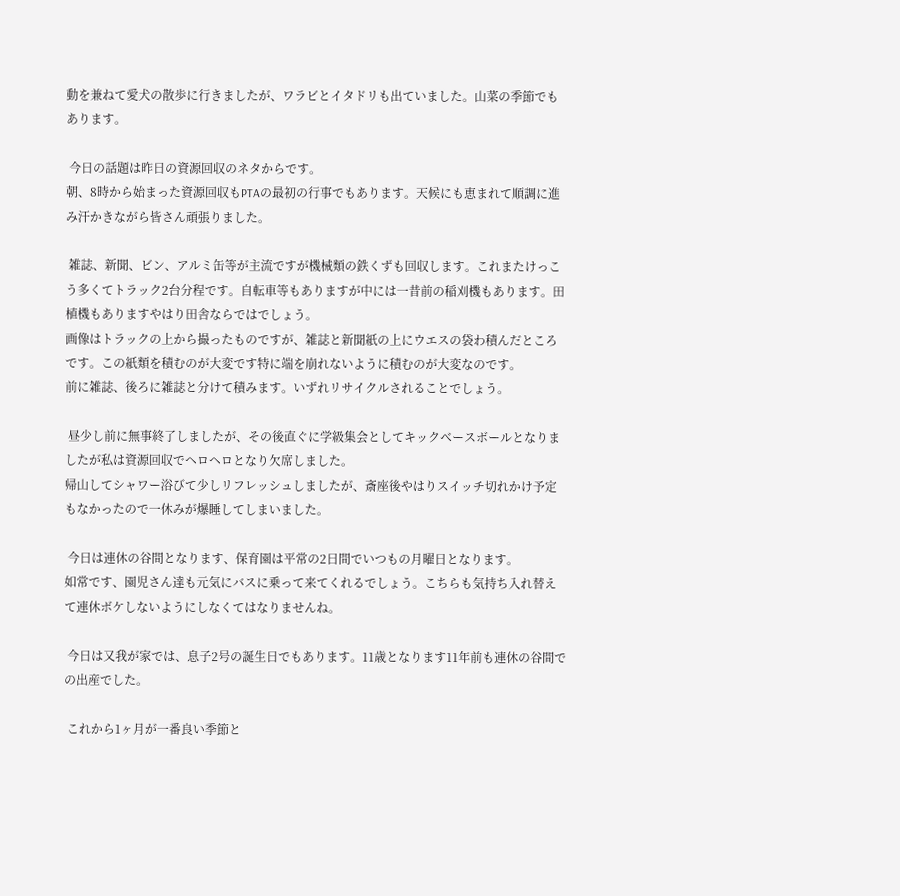動を兼ねて愛犬の散歩に行きましたが、ワラビとイタドリも出ていました。山菜の季節でもあります。

 今日の話題は昨日の資源回収のネタからです。
朝、8時から始まった資源回収もPTAの最初の行事でもあります。天候にも恵まれて順調に進み汗かきながら皆さん頑張りました。

 雑誌、新聞、ビン、アルミ缶等が主流ですが機械類の鉄くずも回収します。これまたけっこう多くてトラック2台分程です。自転車等もありますが中には一昔前の稲刈機もあります。田植機もありますやはり田舎ならではでしょう。
画像はトラックの上から撮ったものですが、雑誌と新聞紙の上にウエスの袋わ積んだところです。この紙類を積むのが大変です特に端を崩れないように積むのが大変なのです。
前に雑誌、後ろに雑誌と分けて積みます。いずれリサイクルされることでしょう。

 昼少し前に無事終了しましたが、その後直ぐに学級集会としてキックベースボールとなりましたが私は資源回収でヘロヘロとなり欠席しました。
帰山してシャワー浴びて少しリフレッシュしましたが、斎座後やはりスイッチ切れかけ予定もなかったので一休みが爆睡してしまいました。

 今日は連休の谷間となります、保育園は平常の2日間でいつもの月曜日となります。
如常です、園児さん達も元気にバスに乗って来てくれるでしょう。こちらも気持ち入れ替えて連休ボケしないようにしなくてはなりませんね。

 今日は又我が家では、息子2号の誕生日でもあります。11歳となります11年前も連休の谷間での出産でした。

 これから1ヶ月が一番良い季節と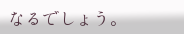なるでしょう。